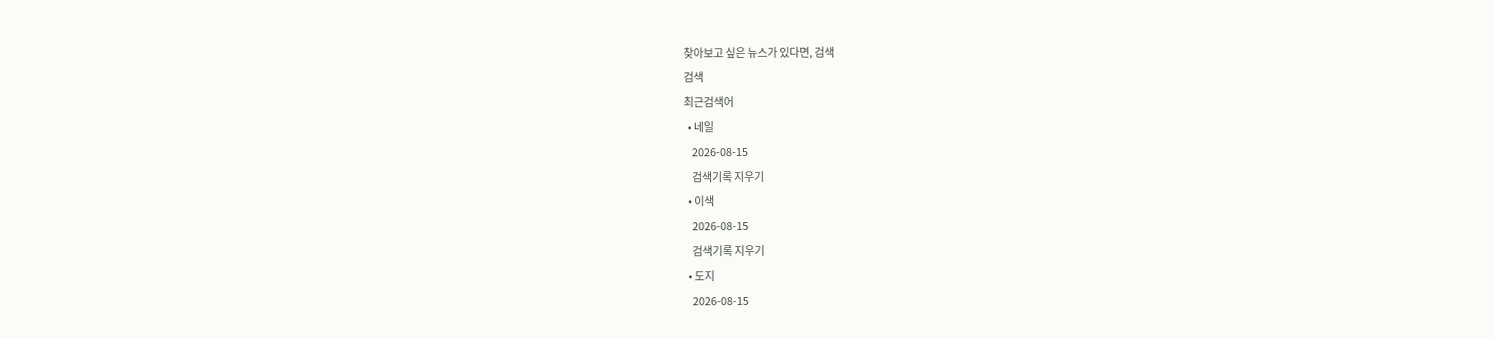찾아보고 싶은 뉴스가 있다면, 검색
검색
최근검색어
  • 네일
    2026-08-15
    검색기록 지우기
  • 이색
    2026-08-15
    검색기록 지우기
  • 도지
    2026-08-15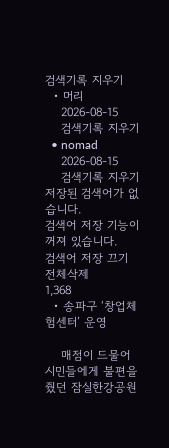검색기록 지우기
  • 머리
    2026-08-15
    검색기록 지우기
  • nomad
    2026-08-15
    검색기록 지우기
저장된 검색어가 없습니다.
검색어 저장 기능이 꺼져 있습니다.
검색어 저장 끄기
전체삭제
1,368
  • 송파구 ‘창업체험센터’ 운영

    매점이 드물어 시민들에게 불편을 줬던 잠실한강공원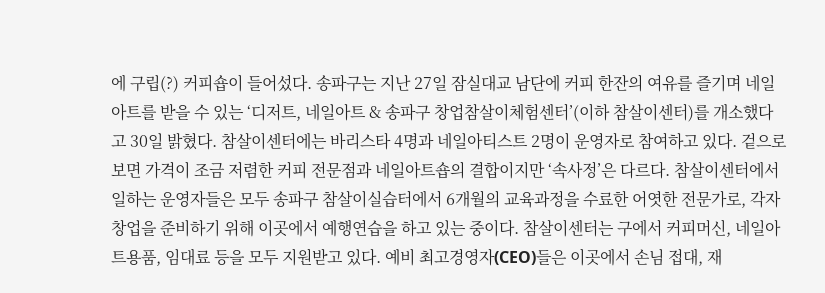에 구립(?) 커피숍이 들어섰다. 송파구는 지난 27일 잠실대교 남단에 커피 한잔의 여유를 즐기며 네일아트를 받을 수 있는 ‘디저트, 네일아트 & 송파구 창업참살이체험센터’(이하 참살이센터)를 개소했다고 30일 밝혔다. 참살이센터에는 바리스타 4명과 네일아티스트 2명이 운영자로 참여하고 있다. 겉으로 보면 가격이 조금 저렴한 커피 전문점과 네일아트숍의 결합이지만 ‘속사정’은 다르다. 참살이센터에서 일하는 운영자들은 모두 송파구 참살이실습터에서 6개월의 교육과정을 수료한 어엿한 전문가로, 각자 창업을 준비하기 위해 이곳에서 예행연습을 하고 있는 중이다. 참살이센터는 구에서 커피머신, 네일아트용품, 임대료 등을 모두 지원받고 있다. 예비 최고경영자(CEO)들은 이곳에서 손님 접대, 재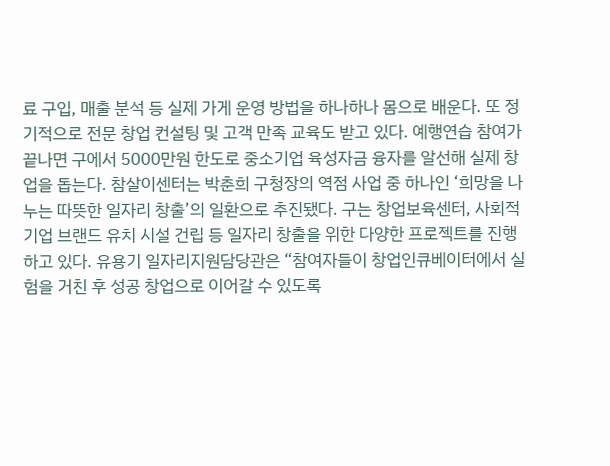료 구입, 매출 분석 등 실제 가게 운영 방법을 하나하나 몸으로 배운다. 또 정기적으로 전문 창업 컨설팅 및 고객 만족 교육도 받고 있다. 예행연습 참여가 끝나면 구에서 5000만원 한도로 중소기업 육성자금 융자를 알선해 실제 창업을 돕는다. 참살이센터는 박춘희 구청장의 역점 사업 중 하나인 ‘희망을 나누는 따뜻한 일자리 창출’의 일환으로 추진됐다. 구는 창업보육센터, 사회적기업 브랜드 유치 시설 건립 등 일자리 창출을 위한 다양한 프로젝트를 진행하고 있다. 유용기 일자리지원담당관은 “참여자들이 창업인큐베이터에서 실험을 거친 후 성공 창업으로 이어갈 수 있도록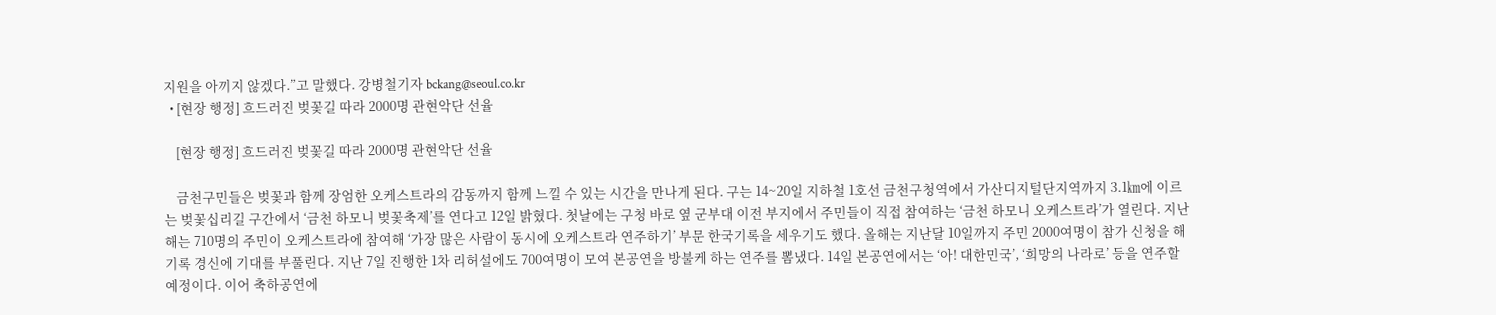지원을 아끼지 않겠다.”고 말했다. 강병철기자 bckang@seoul.co.kr
  • [현장 행정] 흐드러진 벚꽃길 따라 2000명 관현악단 선율

    [현장 행정] 흐드러진 벚꽃길 따라 2000명 관현악단 선율

    금천구민들은 벚꽃과 함께 장엄한 오케스트라의 감동까지 함께 느낄 수 있는 시간을 만나게 된다. 구는 14~20일 지하철 1호선 금천구청역에서 가산디지털단지역까지 3.1㎞에 이르는 벚꽃십리길 구간에서 ‘금천 하모니 벚꽃축제’를 연다고 12일 밝혔다. 첫날에는 구청 바로 옆 군부대 이전 부지에서 주민들이 직접 참여하는 ‘금천 하모니 오케스트라’가 열린다. 지난해는 710명의 주민이 오케스트라에 참여해 ‘가장 많은 사람이 동시에 오케스트라 연주하기’ 부문 한국기록을 세우기도 했다. 올해는 지난달 10일까지 주민 2000여명이 참가 신청을 해 기록 경신에 기대를 부풀린다. 지난 7일 진행한 1차 리허설에도 700여명이 모여 본공연을 방불케 하는 연주를 뽐냈다. 14일 본공연에서는 ‘아! 대한민국’, ‘희망의 나라로’ 등을 연주할 예정이다. 이어 축하공연에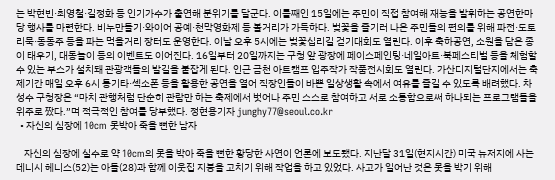는 박현빈·최영철·길정화 등 인기가수가 출연해 분위기를 달군다. 이틀째인 15일에는 주민이 직접 참여해 재능을 발휘하는 공연한마당 행사를 마련한다. 비누만들기·와이어 공예·천막영화제 등 볼거리가 가득하다. 벚꽃을 즐기러 나온 주민들의 편의를 위해 파전·도토리묵·동동주 등을 파는 먹을거리 장터도 운영한다. 이날 오후 5시에는 벚꽃십리길 걷기대회도 열린다. 이후 축하공연, 소원을 담은 종이 태우기, 대동놀이 등의 이벤트도 이어진다. 16일부터 20일까지는 구청 앞 광장에 페이스페인팅·네일아트·북페스티벌 등을 체험할 수 있는 부스가 설치돼 관광객들의 발길을 붙잡게 된다. 인근 금천 아트캠프 입주작가 작품전시회도 열린다. 가산디지털단지에서는 축제기간 매일 오후 6시 통기타·섹소폰 등을 활용한 공연을 열어 직장인들이 바쁜 일상생활 속에서 여유를 즐길 수 있도록 배려했다. 차성수 구청장은 “마치 관행처럼 단순히 관람만 하는 축제에서 벗어나 주민 스스로 참여하고 서로 소통함으로써 하나되는 프로그램들을 위주로 짰다.”며 적극적인 참여를 당부했다. 정현용기자 junghy77@seoul.co.kr
  • 자신의 심장에 10cm 못박아 죽을 뻔한 남자

    자신의 심장에 실수로 약 10cm의 못을 박아 죽을 뻔한 황당한 사연이 언론에 보도됐다. 지난달 31일(현지시간) 미국 뉴저지에 사는 데니시 헤니스(52)는 아들(28)과 함께 이웃집 지붕을 고치기 위해 작업을 하고 있었다. 사고가 일어난 것은 못을 박기 위해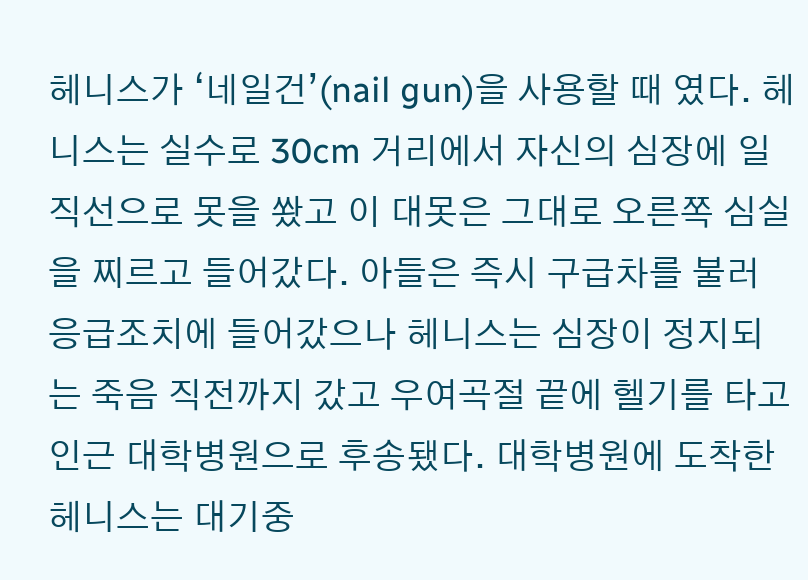헤니스가 ‘네일건’(nail gun)을 사용할 때 였다. 헤니스는 실수로 30cm 거리에서 자신의 심장에 일직선으로 못을 쐈고 이 대못은 그대로 오른쪽 심실을 찌르고 들어갔다. 아들은 즉시 구급차를 불러 응급조치에 들어갔으나 헤니스는 심장이 정지되는 죽음 직전까지 갔고 우여곡절 끝에 헬기를 타고 인근 대학병원으로 후송됐다. 대학병원에 도착한 헤니스는 대기중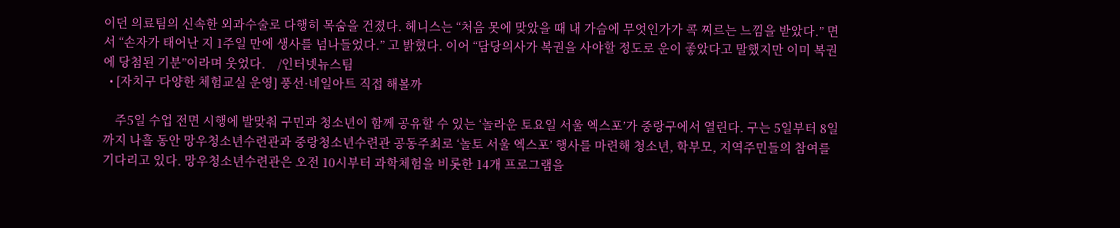이던 의료팀의 신속한 외과수술로 다행히 목숨을 건졌다. 헤니스는 “처음 못에 맞았을 때 내 가슴에 무엇인가가 콕 찌르는 느낌을 받았다.” 면서 “손자가 태어난 지 1주일 만에 생사를 넘나들었다.” 고 밝혔다. 이어 “담당의사가 복권을 사야할 정도로 운이 좋았다고 말했지만 이미 복권에 당첨된 기분”이라며 웃었다.    /인터넷뉴스팀
  • [자치구 다양한 체험교실 운영] 풍선·네일아트 직접 해볼까

    주5일 수업 전면 시행에 발맞춰 구민과 청소년이 함께 공유할 수 있는 ‘놀라운 토요일 서울 엑스포’가 중랑구에서 열린다. 구는 5일부터 8일까지 나흘 동안 망우청소년수련관과 중랑청소년수련관 공동주최로 ‘놀토 서울 엑스포’ 행사를 마련해 청소년, 학부모, 지역주민들의 참여를 기다리고 있다. 망우청소년수련관은 오전 10시부터 과학체험을 비롯한 14개 프로그램을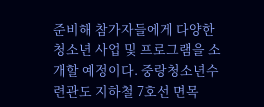준비해 참가자들에게 다양한 청소년 사업 및 프로그램을 소개할 예정이다. 중랑청소년수련관도 지하철 7호선 면목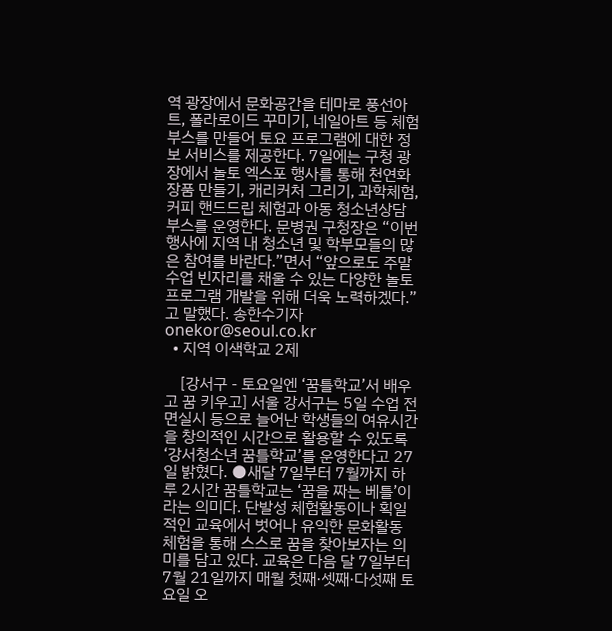역 광장에서 문화공간을 테마로 풍선아트, 폴라로이드 꾸미기, 네일아트 등 체험부스를 만들어 토요 프로그램에 대한 정보 서비스를 제공한다. 7일에는 구청 광장에서 놀토 엑스포 행사를 통해 천연화장품 만들기, 캐리커처 그리기, 과학체험, 커피 핸드드립 체험과 아동 청소년상담 부스를 운영한다. 문병권 구청장은 “이번 행사에 지역 내 청소년 및 학부모들의 많은 참여를 바란다.”면서 “앞으로도 주말수업 빈자리를 채울 수 있는 다양한 놀토프로그램 개발을 위해 더욱 노력하겠다.”고 말했다. 송한수기자 onekor@seoul.co.kr
  • 지역 이색학교 2제

    [강서구 - 토요일엔 ‘꿈틀학교’서 배우고 꿈 키우고] 서울 강서구는 5일 수업 전면실시 등으로 늘어난 학생들의 여유시간을 창의적인 시간으로 활용할 수 있도록 ‘강서청소년 꿈틀학교’를 운영한다고 27일 밝혔다. ●새달 7일부터 7월까지 하루 2시간 꿈틀학교는 ‘꿈을 짜는 베틀’이라는 의미다. 단발성 체험활동이나 획일적인 교육에서 벗어나 유익한 문화활동 체험을 통해 스스로 꿈을 찾아보자는 의미를 담고 있다. 교육은 다음 달 7일부터 7월 21일까지 매월 첫째·셋째·다섯째 토요일 오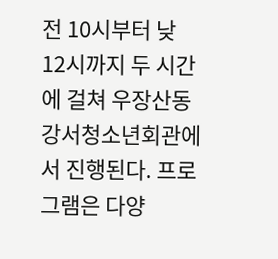전 10시부터 낮 12시까지 두 시간에 걸쳐 우장산동 강서청소년회관에서 진행된다. 프로그램은 다양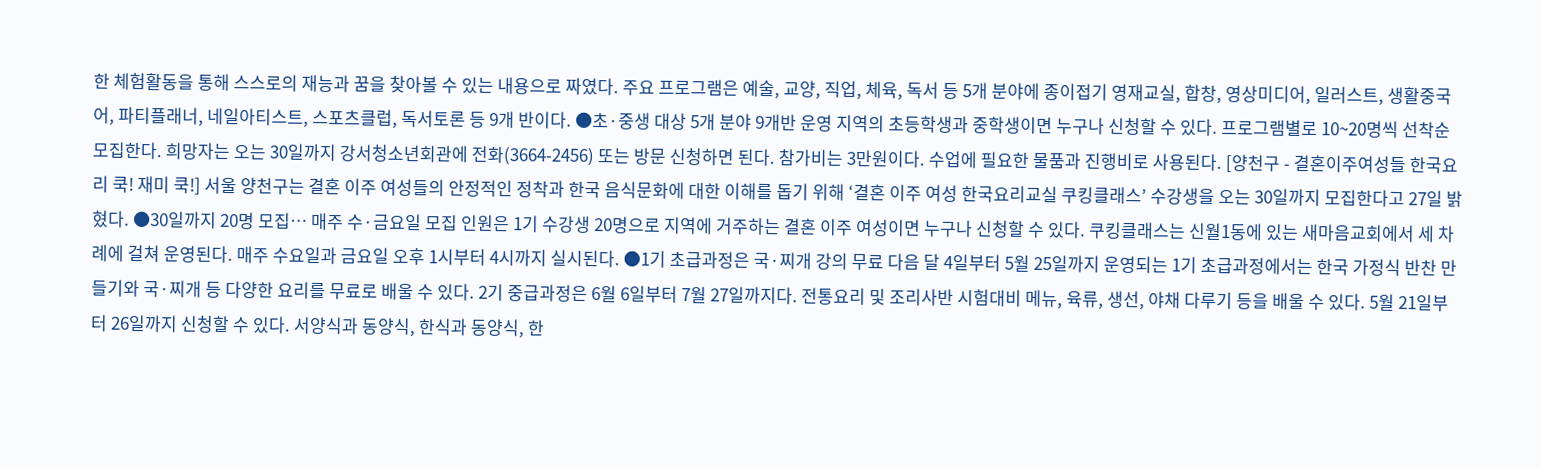한 체험활동을 통해 스스로의 재능과 꿈을 찾아볼 수 있는 내용으로 짜였다. 주요 프로그램은 예술, 교양, 직업, 체육, 독서 등 5개 분야에 종이접기 영재교실, 합창, 영상미디어, 일러스트, 생활중국어, 파티플래너, 네일아티스트, 스포츠클럽, 독서토론 등 9개 반이다. ●초·중생 대상 5개 분야 9개반 운영 지역의 초등학생과 중학생이면 누구나 신청할 수 있다. 프로그램별로 10~20명씩 선착순 모집한다. 희망자는 오는 30일까지 강서청소년회관에 전화(3664-2456) 또는 방문 신청하면 된다. 참가비는 3만원이다. 수업에 필요한 물품과 진행비로 사용된다. [양천구 - 결혼이주여성들 한국요리 쿡! 재미 쿡!] 서울 양천구는 결혼 이주 여성들의 안정적인 정착과 한국 음식문화에 대한 이해를 돕기 위해 ‘결혼 이주 여성 한국요리교실 쿠킹클래스’ 수강생을 오는 30일까지 모집한다고 27일 밝혔다. ●30일까지 20명 모집… 매주 수·금요일 모집 인원은 1기 수강생 20명으로 지역에 거주하는 결혼 이주 여성이면 누구나 신청할 수 있다. 쿠킹클래스는 신월1동에 있는 새마음교회에서 세 차례에 걸쳐 운영된다. 매주 수요일과 금요일 오후 1시부터 4시까지 실시된다. ●1기 초급과정은 국·찌개 강의 무료 다음 달 4일부터 5월 25일까지 운영되는 1기 초급과정에서는 한국 가정식 반찬 만들기와 국·찌개 등 다양한 요리를 무료로 배울 수 있다. 2기 중급과정은 6월 6일부터 7월 27일까지다. 전통요리 및 조리사반 시험대비 메뉴, 육류, 생선, 야채 다루기 등을 배울 수 있다. 5월 21일부터 26일까지 신청할 수 있다. 서양식과 동양식, 한식과 동양식, 한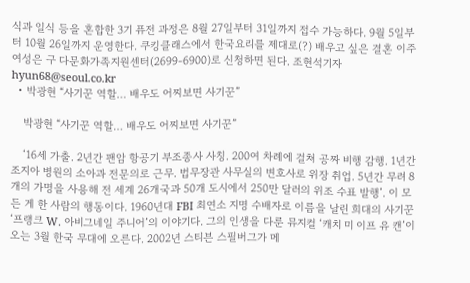식과 일식 등을 혼합한 3기 퓨전 과정은 8월 27일부터 31일까지 접수 가능하다. 9월 5일부터 10월 26일까지 운영한다. 쿠킹클래스에서 한국요리를 제대로(?) 배우고 싶은 결혼 이주 여성은 구 다문화가족지원센터(2699-6900)로 신청하면 된다. 조현석기자 hyun68@seoul.co.kr
  • 박광현 “사기꾼 역할… 배우도 어찌보면 사기꾼”

    박광현 “사기꾼 역할… 배우도 어찌보면 사기꾼”

    ‘16세 가출. 2년간 팬암 항공기 부조종사 사칭. 200여 차례에 걸쳐 공짜 비행 감행. 1년간 조지아 병원의 소아과 전문의로 근무. 법무장관 사무실의 변호사로 위장 취업. 5년간 무려 8개의 가명을 사용해 전 세계 26개국과 50개 도시에서 250만 달러의 위조 수표 발행’. 이 모든 게 한 사람의 행동이다. 1960년대 FBI 최연소 지명 수배자로 이름을 날린 희대의 사기꾼 ‘프랭크 W. 아비그네일 주니어’의 이야기다. 그의 인생을 다룬 뮤지컬 ‘캐치 미 이프 유 캔’이 오는 3월 한국 무대에 오른다. 2002년 스티븐 스필버그가 메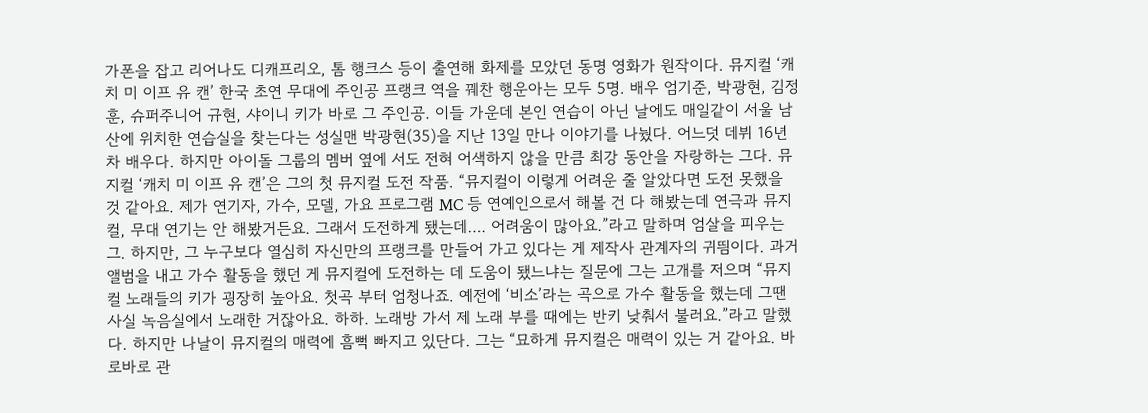가폰을 잡고 리어나도 디캐프리오, 톰 행크스 등이 출연해 화제를 모았던 동명 영화가 원작이다. 뮤지컬 ‘캐치 미 이프 유 캔’ 한국 초연 무대에 주인공 프랭크 역을 꿰찬 행운아는 모두 5명. 배우 엄기준, 박광현, 김정훈, 슈퍼주니어 규현, 샤이니 키가 바로 그 주인공. 이들 가운데 본인 연습이 아닌 날에도 매일같이 서울 남산에 위치한 연습실을 찾는다는 성실맨 박광현(35)을 지난 13일 만나 이야기를 나눴다. 어느덧 데뷔 16년차 배우다. 하지만 아이돌 그룹의 멤버 옆에 서도 전혀 어색하지 않을 만큼 최강 동안을 자랑하는 그다. 뮤지컬 ‘캐치 미 이프 유 캔’은 그의 첫 뮤지컬 도전 작품. “뮤지컬이 이렇게 어려운 줄 알았다면 도전 못했을 것 같아요. 제가 연기자, 가수, 모델, 가요 프로그램 MC 등 연예인으로서 해볼 건 다 해봤는데 연극과 뮤지컬, 무대 연기는 안 해봤거든요. 그래서 도전하게 됐는데…. 어려움이 많아요.”라고 말하며 엄살을 피우는 그. 하지만, 그 누구보다 열심히 자신만의 프랭크를 만들어 가고 있다는 게 제작사 관계자의 귀띔이다. 과거 앨범을 내고 가수 활동을 했던 게 뮤지컬에 도전하는 데 도움이 됐느냐는 질문에 그는 고개를 저으며 “뮤지컬 노래들의 키가 굉장히 높아요. 첫곡 부터 엄청나죠. 예전에 ‘비소’라는 곡으로 가수 활동을 했는데 그땐 사실 녹음실에서 노래한 거잖아요. 하하. 노래방 가서 제 노래 부를 때에는 반키 낮춰서 불러요.”라고 말했다. 하지만 나날이 뮤지컬의 매력에 흠뻑 빠지고 있단다. 그는 “묘하게 뮤지컬은 매력이 있는 거 같아요. 바로바로 관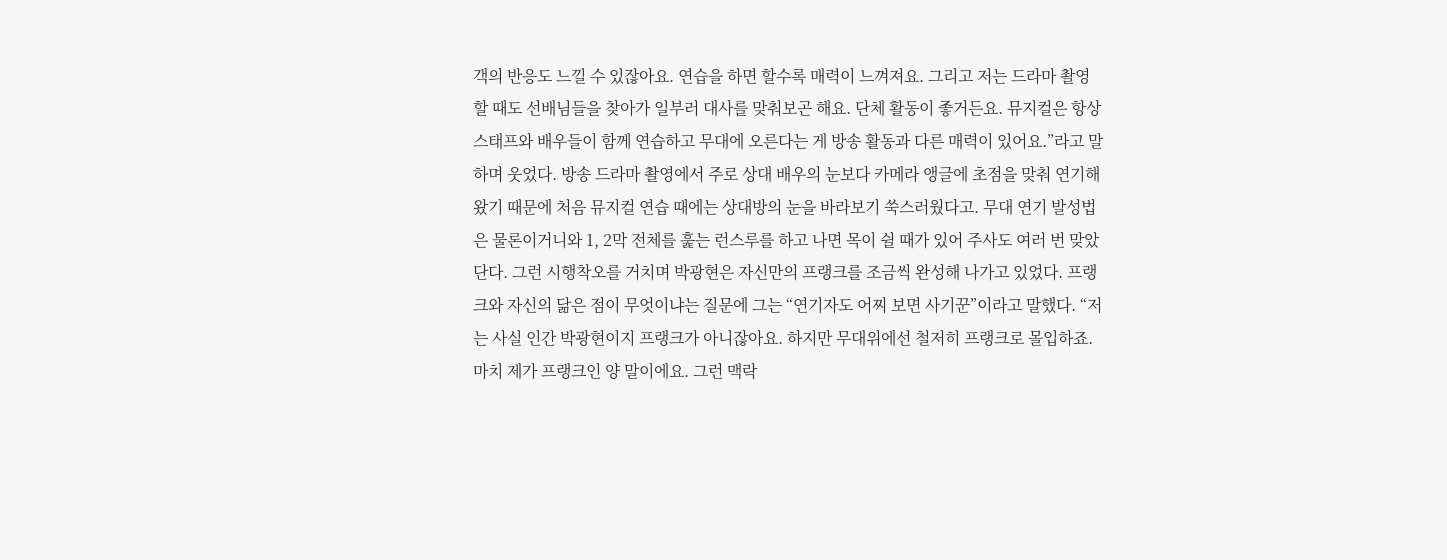객의 반응도 느낄 수 있잖아요. 연습을 하면 할수록 매력이 느껴져요. 그리고 저는 드라마 촬영할 때도 선배님들을 찾아가 일부러 대사를 맞춰보곤 해요. 단체 활동이 좋거든요. 뮤지컬은 항상 스태프와 배우들이 함께 연습하고 무대에 오른다는 게 방송 활동과 다른 매력이 있어요.”라고 말하며 웃었다. 방송 드라마 촬영에서 주로 상대 배우의 눈보다 카메라 앵글에 초점을 맞춰 연기해 왔기 때문에 처음 뮤지컬 연습 때에는 상대방의 눈을 바라보기 쑥스러웠다고. 무대 연기 발성법은 물론이거니와 1, 2막 전체를 훑는 런스루를 하고 나면 목이 쉴 때가 있어 주사도 여러 번 맞았단다. 그런 시행착오를 거치며 박광현은 자신만의 프랭크를 조금씩 완성해 나가고 있었다. 프랭크와 자신의 닮은 점이 무엇이냐는 질문에 그는 “연기자도 어찌 보면 사기꾼”이라고 말했다. “저는 사실 인간 박광현이지 프랭크가 아니잖아요. 하지만 무대위에선 철저히 프랭크로 몰입하죠. 마치 제가 프랭크인 양 말이에요. 그런 맥락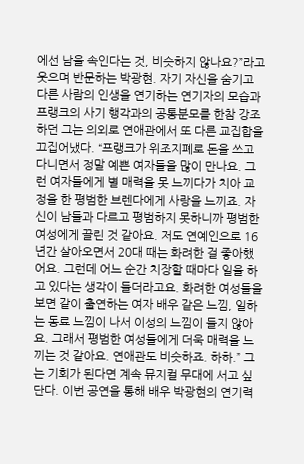에선 남을 속인다는 것, 비슷하지 않나요?”라고 웃으며 반문하는 박광현. 자기 자신을 숨기고 다른 사람의 인생을 연기하는 연기자의 모습과 프랭크의 사기 행각과의 공통분모를 한참 강조하던 그는 의외로 연애관에서 또 다른 교집합을 끄집어냈다. “프랭크가 위조지폐로 돈을 쓰고 다니면서 정말 예쁜 여자들을 많이 만나요. 그런 여자들에게 별 매력을 못 느끼다가 치아 교정을 한 평범한 브렌다에게 사랑을 느끼죠. 자신이 남들과 다르고 평범하지 못하니까 평범한 여성에게 끌린 것 같아요. 저도 연예인으로 16년간 살아오면서 20대 때는 화려한 걸 좋아했어요. 그런데 어느 순간 치장할 때마다 일을 하고 있다는 생각이 들더라고요. 화려한 여성들을 보면 같이 출연하는 여자 배우 같은 느낌, 일하는 동료 느낌이 나서 이성의 느낌이 들지 않아요. 그래서 평범한 여성들에게 더욱 매력을 느끼는 것 같아요. 연애관도 비슷하죠. 하하.” 그는 기회가 된다면 계속 뮤지컬 무대에 서고 싶단다. 이번 공연을 통해 배우 박광현의 연기력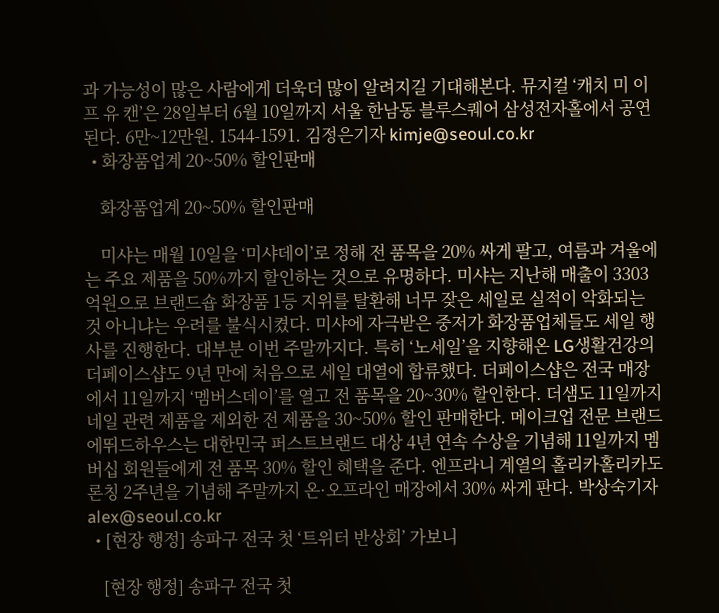과 가능성이 많은 사람에게 더욱더 많이 알려지길 기대해본다. 뮤지컬 ‘캐치 미 이프 유 캔’은 28일부터 6월 10일까지 서울 한남동 블루스퀘어 삼성전자홀에서 공연된다. 6만~12만원. 1544-1591. 김정은기자 kimje@seoul.co.kr
  • 화장품업계 20~50% 할인판매

    화장품업계 20~50% 할인판매

    미샤는 매월 10일을 ‘미샤데이’로 정해 전 품목을 20% 싸게 팔고, 여름과 겨울에는 주요 제품을 50%까지 할인하는 것으로 유명하다. 미샤는 지난해 매출이 3303억원으로 브랜드숍 화장품 1등 지위를 탈환해 너무 잦은 세일로 실적이 악화되는 것 아니냐는 우려를 불식시켰다. 미샤에 자극받은 중저가 화장품업체들도 세일 행사를 진행한다. 대부분 이번 주말까지다. 특히 ‘노세일’을 지향해온 LG생활건강의 더페이스샵도 9년 만에 처음으로 세일 대열에 합류했다. 더페이스샵은 전국 매장에서 11일까지 ‘멤버스데이’를 열고 전 품목을 20~30% 할인한다. 더샘도 11일까지 네일 관련 제품을 제외한 전 제품을 30~50% 할인 판매한다. 메이크업 전문 브랜드 에뛰드하우스는 대한민국 퍼스트브랜드 대상 4년 연속 수상을 기념해 11일까지 멤버십 회원들에게 전 품목 30% 할인 혜택을 준다. 엔프라니 계열의 홀리카홀리카도 론칭 2주년을 기념해 주말까지 온·오프라인 매장에서 30% 싸게 판다. 박상숙기자 alex@seoul.co.kr
  • [현장 행정] 송파구 전국 첫 ‘트위터 반상회’ 가보니

    [현장 행정] 송파구 전국 첫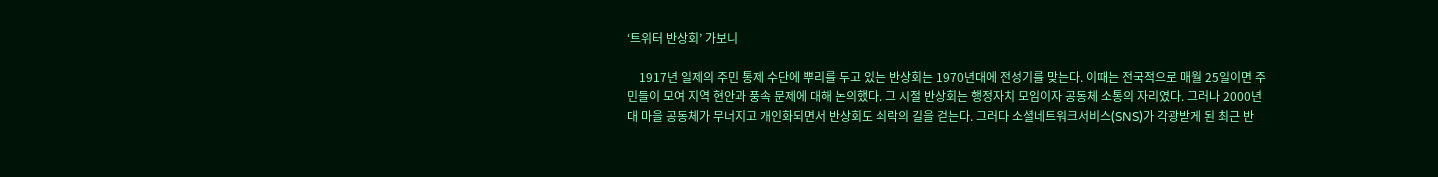‘트위터 반상회’ 가보니

    1917년 일제의 주민 통제 수단에 뿌리를 두고 있는 반상회는 1970년대에 전성기를 맞는다. 이때는 전국적으로 매월 25일이면 주민들이 모여 지역 현안과 풍속 문제에 대해 논의했다. 그 시절 반상회는 행정자치 모임이자 공동체 소통의 자리였다. 그러나 2000년대 마을 공동체가 무너지고 개인화되면서 반상회도 쇠락의 길을 걷는다. 그러다 소셜네트워크서비스(SNS)가 각광받게 된 최근 반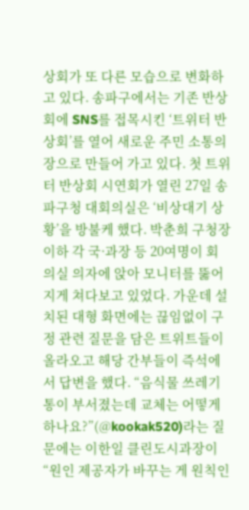상회가 또 다른 모습으로 변화하고 있다. 송파구에서는 기존 반상회에 SNS를 접목시킨 ‘트위터 반상회’를 열어 새로운 주민 소통의 장으로 만들어 가고 있다. 첫 트위터 반상회 시연회가 열린 27일 송파구청 대회의실은 ‘비상대기 상황’을 방불케 했다. 박춘희 구청장 이하 각 국·과장 등 20여명이 회의실 의자에 앉아 모니터를 뚫어지게 쳐다보고 있었다. 가운데 설치된 대형 화면에는 끊임없이 구정 관련 질문을 담은 트위트들이 올라오고 해당 간부들이 즉석에서 답변을 했다. “음식물 쓰레기통이 부서졌는데 교체는 어떻게 하나요?”(@kookak520)라는 질문에는 이한일 클린도시과장이 “원인 제공자가 바꾸는 게 원칙인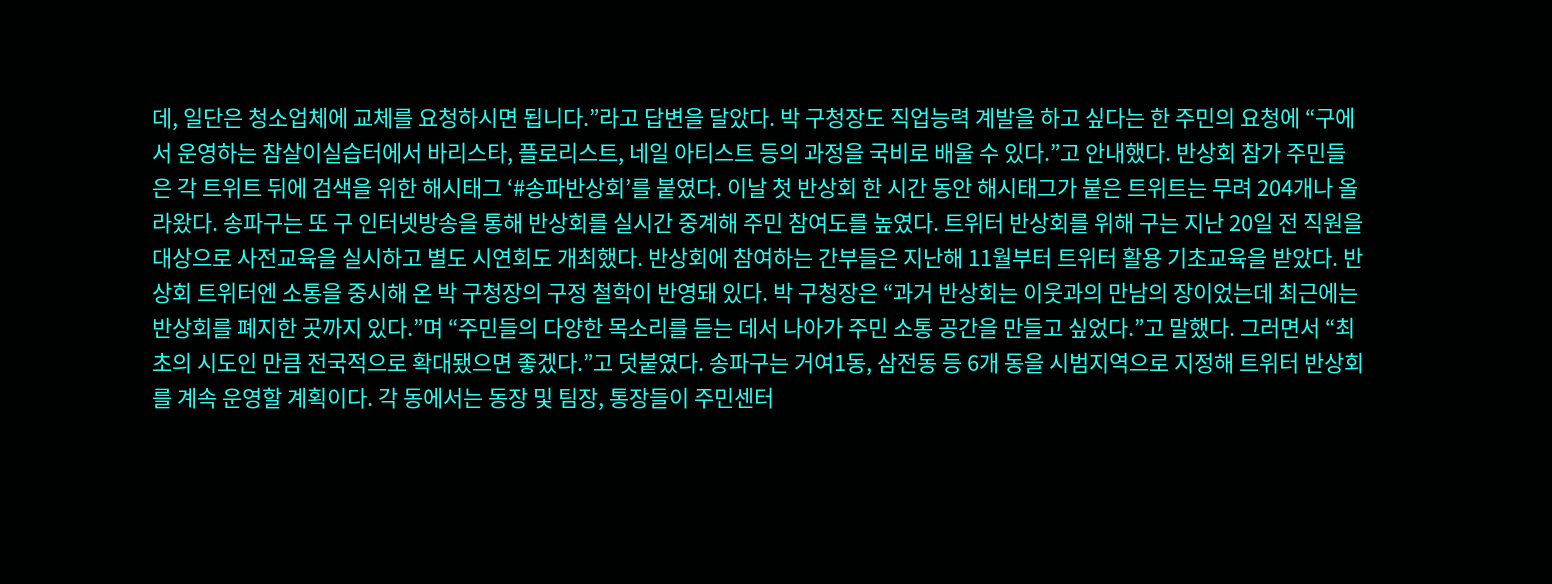데, 일단은 청소업체에 교체를 요청하시면 됩니다.”라고 답변을 달았다. 박 구청장도 직업능력 계발을 하고 싶다는 한 주민의 요청에 “구에서 운영하는 참살이실습터에서 바리스타, 플로리스트, 네일 아티스트 등의 과정을 국비로 배울 수 있다.”고 안내했다. 반상회 참가 주민들은 각 트위트 뒤에 검색을 위한 해시태그 ‘#송파반상회’를 붙였다. 이날 첫 반상회 한 시간 동안 해시태그가 붙은 트위트는 무려 204개나 올라왔다. 송파구는 또 구 인터넷방송을 통해 반상회를 실시간 중계해 주민 참여도를 높였다. 트위터 반상회를 위해 구는 지난 20일 전 직원을 대상으로 사전교육을 실시하고 별도 시연회도 개최했다. 반상회에 참여하는 간부들은 지난해 11월부터 트위터 활용 기초교육을 받았다. 반상회 트위터엔 소통을 중시해 온 박 구청장의 구정 철학이 반영돼 있다. 박 구청장은 “과거 반상회는 이웃과의 만남의 장이었는데 최근에는 반상회를 폐지한 곳까지 있다.”며 “주민들의 다양한 목소리를 듣는 데서 나아가 주민 소통 공간을 만들고 싶었다.”고 말했다. 그러면서 “최초의 시도인 만큼 전국적으로 확대됐으면 좋겠다.”고 덧붙였다. 송파구는 거여1동, 삼전동 등 6개 동을 시범지역으로 지정해 트위터 반상회를 계속 운영할 계획이다. 각 동에서는 동장 및 팀장, 통장들이 주민센터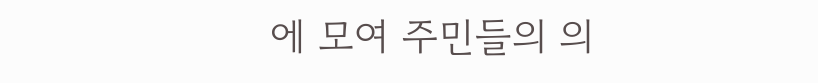에 모여 주민들의 의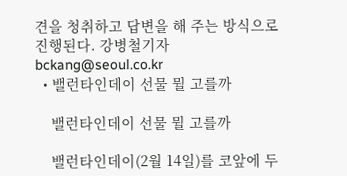견을 청취하고 답변을 해 주는 방식으로 진행된다. 강병철기자 bckang@seoul.co.kr
  • 밸런타인데이 선물 뭘 고를까

    밸런타인데이 선물 뭘 고를까

    밸런타인데이(2월 14일)를 코앞에 두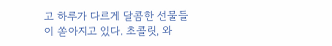고 하루가 다르게 달콤한 선물들이 쏟아지고 있다. 초콜릿, 와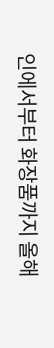인에서부터 화장품까지 올해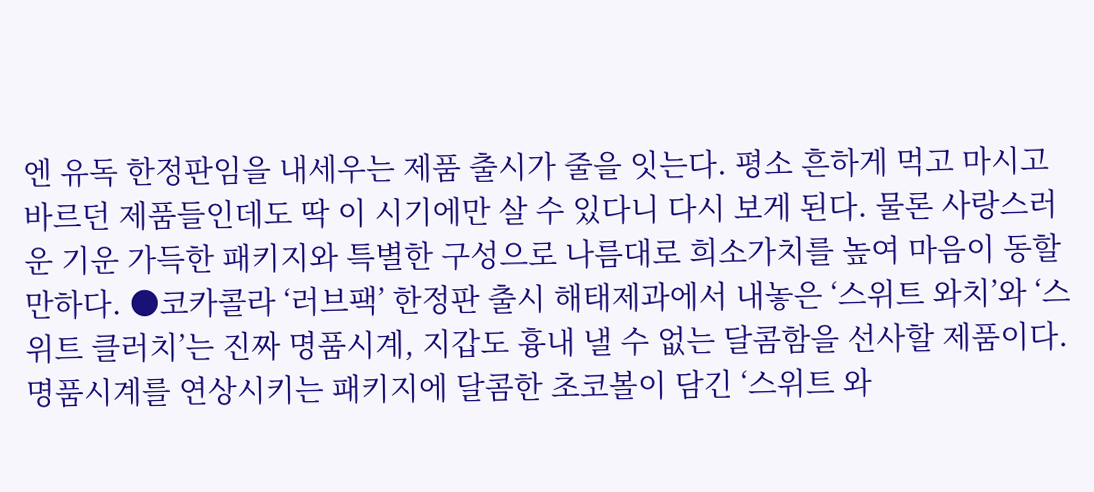엔 유독 한정판임을 내세우는 제품 출시가 줄을 잇는다. 평소 흔하게 먹고 마시고 바르던 제품들인데도 딱 이 시기에만 살 수 있다니 다시 보게 된다. 물론 사랑스러운 기운 가득한 패키지와 특별한 구성으로 나름대로 희소가치를 높여 마음이 동할 만하다. ●코카콜라 ‘러브팩’ 한정판 출시 해태제과에서 내놓은 ‘스위트 와치’와 ‘스위트 클러치’는 진짜 명품시계, 지갑도 흉내 낼 수 없는 달콤함을 선사할 제품이다. 명품시계를 연상시키는 패키지에 달콤한 초코볼이 담긴 ‘스위트 와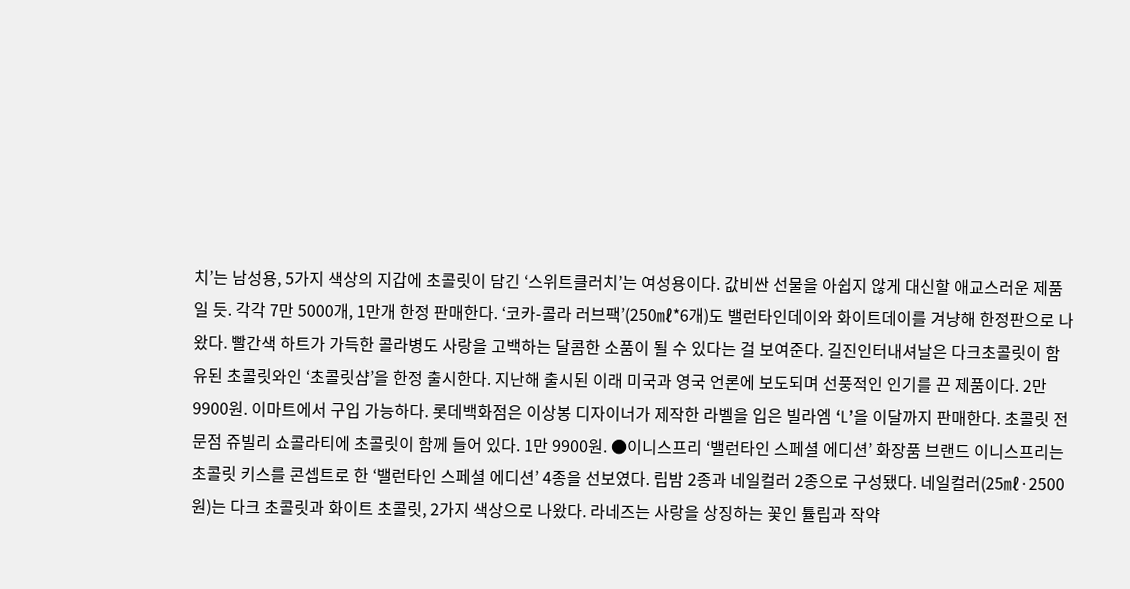치’는 남성용, 5가지 색상의 지갑에 초콜릿이 담긴 ‘스위트클러치’는 여성용이다. 값비싼 선물을 아쉽지 않게 대신할 애교스러운 제품일 듯. 각각 7만 5000개, 1만개 한정 판매한다. ‘코카-콜라 러브팩’(250㎖*6개)도 밸런타인데이와 화이트데이를 겨냥해 한정판으로 나왔다. 빨간색 하트가 가득한 콜라병도 사랑을 고백하는 달콤한 소품이 될 수 있다는 걸 보여준다. 길진인터내셔날은 다크초콜릿이 함유된 초콜릿와인 ‘초콜릿샵’을 한정 출시한다. 지난해 출시된 이래 미국과 영국 언론에 보도되며 선풍적인 인기를 끈 제품이다. 2만 9900원. 이마트에서 구입 가능하다. 롯데백화점은 이상봉 디자이너가 제작한 라벨을 입은 빌라엠 ‘L’을 이달까지 판매한다. 초콜릿 전문점 쥬빌리 쇼콜라티에 초콜릿이 함께 들어 있다. 1만 9900원. ●이니스프리 ‘밸런타인 스페셜 에디션’ 화장품 브랜드 이니스프리는 초콜릿 키스를 콘셉트로 한 ‘밸런타인 스페셜 에디션’ 4종을 선보였다. 립밤 2종과 네일컬러 2종으로 구성됐다. 네일컬러(25㎖·2500원)는 다크 초콜릿과 화이트 초콜릿, 2가지 색상으로 나왔다. 라네즈는 사랑을 상징하는 꽃인 튤립과 작약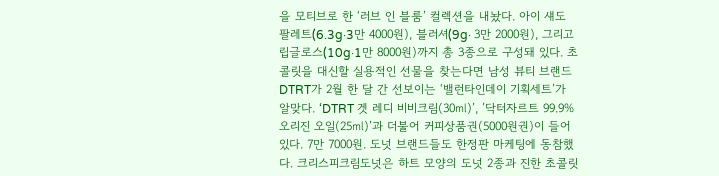을 모티브로 한 ‘러브 인 블룸’ 컬렉션을 내놨다. 아이 섀도 팔레트(6.3g·3만 4000원), 블러셔(9g· 3만 2000원), 그리고 립글로스(10g·1만 8000원)까지 총 3종으로 구성돼 있다. 초콜릿을 대신할 실용적인 선물을 찾는다면 남성 뷰티 브랜드 DTRT가 2월 한 달 간 선보이는 ‘밸런타인데이 기획세트’가 알맞다. ‘DTRT 겟 레디 비비크림(30㎖)’, ’닥터자르트 99.9% 오리진 오일(25㎖)’과 더불어 커피상품권(5000원권)이 들어 있다. 7만 7000원. 도넛 브랜드들도 한정판 마케팅에 동참했다. 크리스피크림도넛은 하트 모양의 도넛 2종과 진한 초콜릿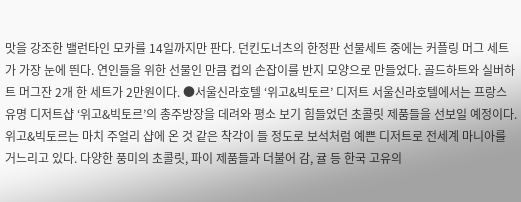맛을 강조한 밸런타인 모카를 14일까지만 판다. 던킨도너츠의 한정판 선물세트 중에는 커플링 머그 세트가 가장 눈에 띈다. 연인들을 위한 선물인 만큼 컵의 손잡이를 반지 모양으로 만들었다. 골드하트와 실버하트 머그잔 2개 한 세트가 2만원이다. ●서울신라호텔 ‘위고&빅토르’ 디저트 서울신라호텔에서는 프랑스 유명 디저트샵 ‘위고&빅토르’의 총주방장을 데려와 평소 보기 힘들었던 초콜릿 제품들을 선보일 예정이다. 위고&빅토르는 마치 주얼리 샵에 온 것 같은 착각이 들 정도로 보석처럼 예쁜 디저트로 전세계 마니아를 거느리고 있다. 다양한 풍미의 초콜릿, 파이 제품들과 더불어 감, 귤 등 한국 고유의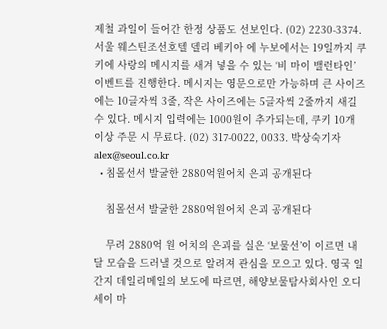제철 과일이 들어간 한정 상품도 선보인다. (02) 2230-3374. 서울 웨스틴조선호텔 델리 베키아 에 누보에서는 19일까지 쿠키에 사랑의 메시지를 새겨 넣을 수 있는 ‘비 마이 밸런타인’ 이벤트를 진행한다. 메시지는 영문으로만 가능하며 큰 사이즈에는 10글자씩 3줄, 작은 사이즈에는 5글자씩 2줄까지 새길 수 있다. 메시지 입력에는 1000원이 추가되는데, 쿠키 10개 이상 주문 시 무료다. (02) 317-0022, 0033. 박상숙기자 alex@seoul.co.kr
  • 침몰선서 발굴한 2880억원어치 은괴 공개된다

    침몰선서 발굴한 2880억원어치 은괴 공개된다

    무려 2880억 원 어치의 은괴를 실은 ‘보물선’이 이르면 내달 모습을 드러낼 것으로 알려져 관심을 모으고 있다. 영국 일간지 데일리메일의 보도에 따르면, 해양보물탐사회사인 오디세이 마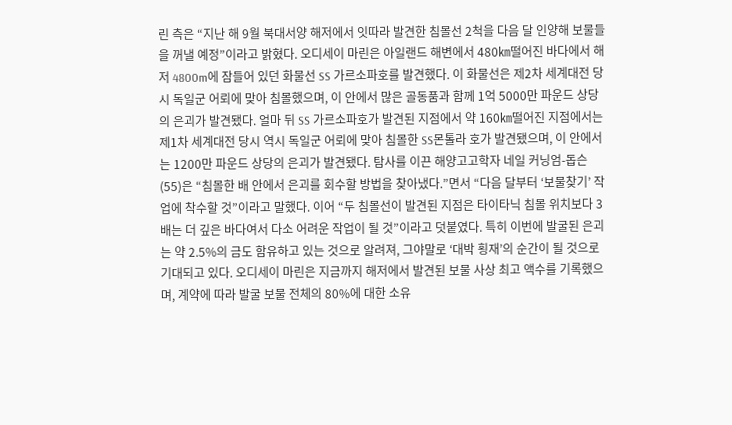린 측은 “지난 해 9월 북대서양 해저에서 잇따라 발견한 침몰선 2척을 다음 달 인양해 보물들을 꺼낼 예정”이라고 밝혔다. 오디세이 마린은 아일랜드 해변에서 480㎞떨어진 바다에서 해저 4800m에 잠들어 있던 화물선 SS 가르소파호를 발견했다. 이 화물선은 제2차 세계대전 당시 독일군 어뢰에 맞아 침몰했으며, 이 안에서 많은 골동품과 함께 1억 5000만 파운드 상당의 은괴가 발견됐다. 얼마 뒤 SS 가르소파호가 발견된 지점에서 약 160㎞떨어진 지점에서는 제1차 세계대전 당시 역시 독일군 어뢰에 맞아 침몰한 SS몬톨라 호가 발견됐으며, 이 안에서는 1200만 파운드 상당의 은괴가 발견됐다. 탐사를 이끈 해양고고학자 네일 커닝엄-돕슨(55)은 “침몰한 배 안에서 은괴를 회수할 방법을 찾아냈다.”면서 “다음 달부터 ‘보물찾기’ 작업에 착수할 것”이라고 말했다. 이어 “두 침몰선이 발견된 지점은 타이타닉 침몰 위치보다 3배는 더 깊은 바다여서 다소 어려운 작업이 될 것”이라고 덧붙였다. 특히 이번에 발굴된 은괴는 약 2.5%의 금도 함유하고 있는 것으로 알려져, 그야말로 ‘대박 횡재’의 순간이 될 것으로 기대되고 있다. 오디세이 마린은 지금까지 해저에서 발견된 보물 사상 최고 액수를 기록했으며, 계약에 따라 발굴 보물 전체의 80%에 대한 소유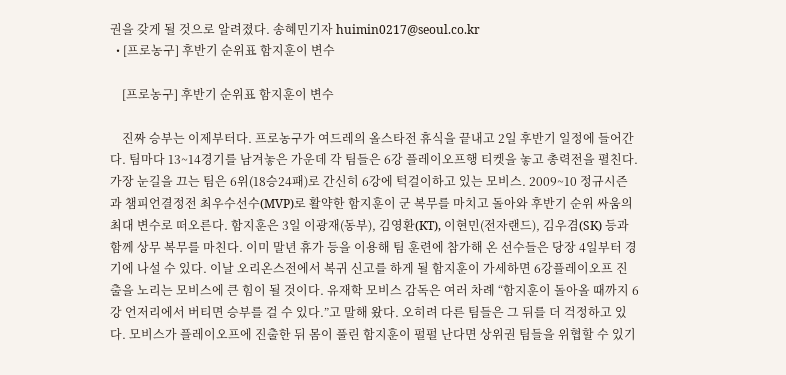권을 갖게 될 것으로 알려졌다. 송혜민기자 huimin0217@seoul.co.kr
  • [프로농구] 후반기 순위표 함지훈이 변수

    [프로농구] 후반기 순위표 함지훈이 변수

    진짜 승부는 이제부터다. 프로농구가 여드레의 올스타전 휴식을 끝내고 2일 후반기 일정에 들어간다. 팀마다 13~14경기를 남겨놓은 가운데 각 팀들은 6강 플레이오프행 티켓을 놓고 총력전을 펼친다. 가장 눈길을 끄는 팀은 6위(18승24패)로 간신히 6강에 턱걸이하고 있는 모비스. 2009~10 정규시즌과 챔피언결정전 최우수선수(MVP)로 활약한 함지훈이 군 복무를 마치고 돌아와 후반기 순위 싸움의 최대 변수로 떠오른다. 함지훈은 3일 이광재(동부), 김영환(KT), 이현민(전자랜드), 김우겸(SK) 등과 함께 상무 복무를 마친다. 이미 말년 휴가 등을 이용해 팀 훈련에 참가해 온 선수들은 당장 4일부터 경기에 나설 수 있다. 이날 오리온스전에서 복귀 신고를 하게 될 함지훈이 가세하면 6강플레이오프 진출을 노리는 모비스에 큰 힘이 될 것이다. 유재학 모비스 감독은 여러 차례 “함지훈이 돌아올 때까지 6강 언저리에서 버티면 승부를 걸 수 있다.”고 말해 왔다. 오히려 다른 팀들은 그 뒤를 더 걱정하고 있다. 모비스가 플레이오프에 진출한 뒤 몸이 풀린 함지훈이 펄펄 난다면 상위권 팀들을 위협할 수 있기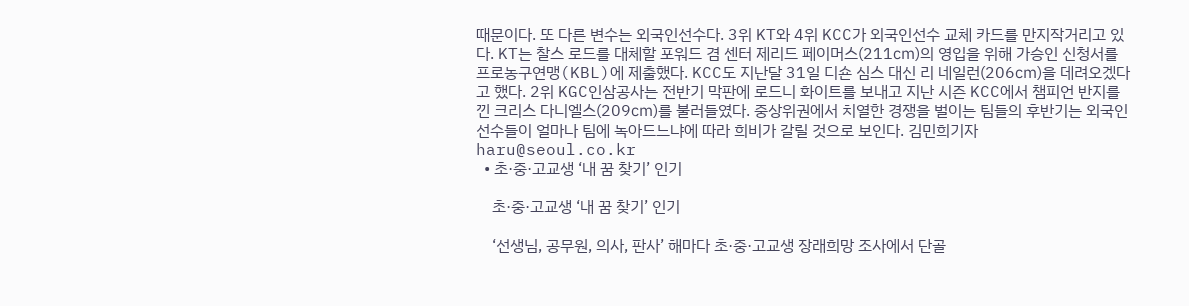때문이다. 또 다른 변수는 외국인선수다. 3위 KT와 4위 KCC가 외국인선수 교체 카드를 만지작거리고 있다. KT는 찰스 로드를 대체할 포워드 겸 센터 제리드 페이머스(211㎝)의 영입을 위해 가승인 신청서를 프로농구연맹(KBL)에 제출했다. KCC도 지난달 31일 디숀 심스 대신 리 네일런(206㎝)을 데려오겠다고 했다. 2위 KGC인삼공사는 전반기 막판에 로드니 화이트를 보내고 지난 시즌 KCC에서 챔피언 반지를 낀 크리스 다니엘스(209㎝)를 불러들였다. 중상위권에서 치열한 경쟁을 벌이는 팀들의 후반기는 외국인선수들이 얼마나 팀에 녹아드느냐에 따라 희비가 갈릴 것으로 보인다. 김민희기자 haru@seoul.co.kr
  • 초·중·고교생 ‘내 꿈 찾기’ 인기

    초·중·고교생 ‘내 꿈 찾기’ 인기

    ‘선생님, 공무원, 의사, 판사’ 해마다 초·중·고교생 장래희망 조사에서 단골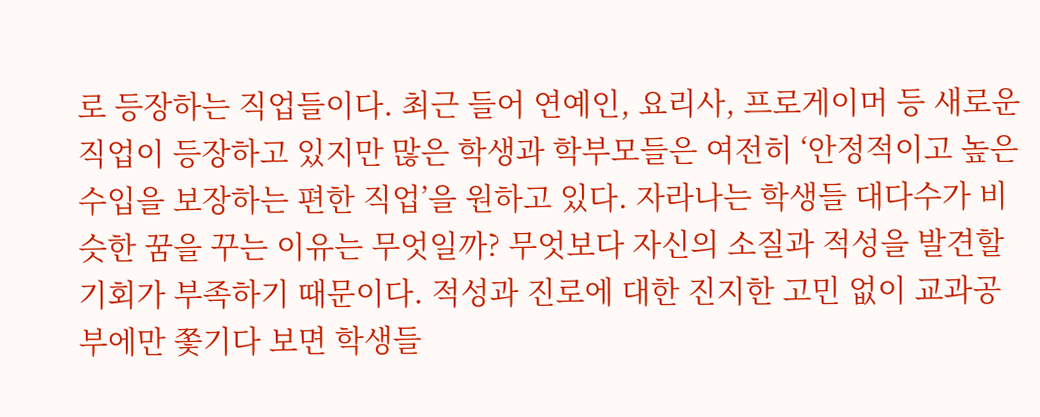로 등장하는 직업들이다. 최근 들어 연예인, 요리사, 프로게이머 등 새로운 직업이 등장하고 있지만 많은 학생과 학부모들은 여전히 ‘안정적이고 높은 수입을 보장하는 편한 직업’을 원하고 있다. 자라나는 학생들 대다수가 비슷한 꿈을 꾸는 이유는 무엇일까? 무엇보다 자신의 소질과 적성을 발견할 기회가 부족하기 때문이다. 적성과 진로에 대한 진지한 고민 없이 교과공부에만 쫓기다 보면 학생들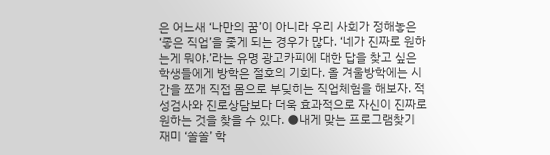은 어느새 ‘나만의 꿈’이 아니라 우리 사회가 정해놓은 ‘좋은 직업’을 좇게 되는 경우가 많다. ‘네가 진짜로 원하는게 뭐야.’라는 유명 광고카피에 대한 답을 찾고 싶은 학생들에게 방학은 절호의 기회다. 올 겨울방학에는 시간을 쪼개 직접 몸으로 부딪히는 직업체험을 해보자. 적성검사와 진로상담보다 더욱 효과적으로 자신이 진짜로 원하는 것을 찾을 수 있다. ●내게 맞는 프로그램찾기 재미 ‘쏠쏠’ 학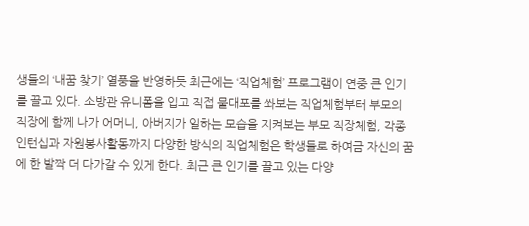생들의 ‘내꿈 찾기’ 열풍을 반영하듯 최근에는 ‘직업체험’ 프로그램이 연중 큰 인기를 끌고 있다. 소방관 유니폼을 입고 직접 물대포를 쏴보는 직업체험부터 부모의 직장에 함께 나가 어머니, 아버지가 일하는 모습을 지켜보는 부모 직장체험, 각종 인턴십과 자원봉사활동까지 다양한 방식의 직업체험은 학생들로 하여금 자신의 꿈에 한 발짝 더 다가갈 수 있게 한다. 최근 큰 인기를 끌고 있는 다양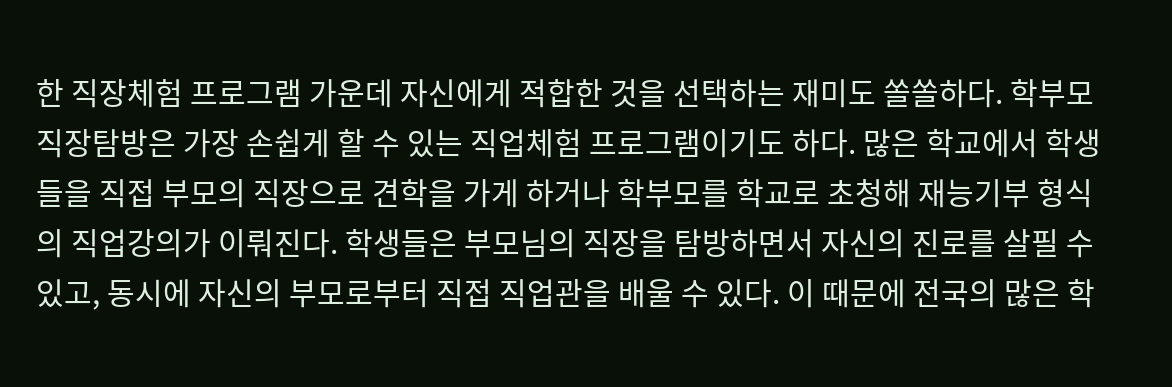한 직장체험 프로그램 가운데 자신에게 적합한 것을 선택하는 재미도 쏠쏠하다. 학부모 직장탐방은 가장 손쉽게 할 수 있는 직업체험 프로그램이기도 하다. 많은 학교에서 학생들을 직접 부모의 직장으로 견학을 가게 하거나 학부모를 학교로 초청해 재능기부 형식의 직업강의가 이뤄진다. 학생들은 부모님의 직장을 탐방하면서 자신의 진로를 살필 수 있고, 동시에 자신의 부모로부터 직접 직업관을 배울 수 있다. 이 때문에 전국의 많은 학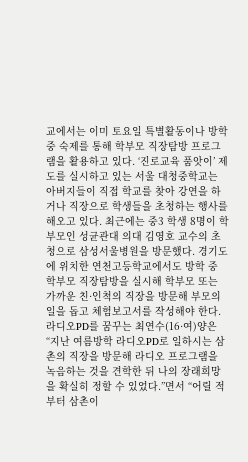교에서는 이미 토요일 특별활동이나 방학 중 숙제를 통해 학부모 직장탐방 프로그램을 활용하고 있다. ‘진로교육 품앗이’ 제도를 실시하고 있는 서울 대청중학교는 아버지들이 직접 학교를 찾아 강연을 하거나 직장으로 학생들을 초청하는 행사를 해오고 있다. 최근에는 중3 학생 8명이 학부모인 성균관대 의대 김영호 교수의 초청으로 삼성서울병원을 방문했다. 경기도에 위치한 연천고등학교에서도 방학 중 학부모 직장탐방을 실시해 학부모 또는 가까운 친·인척의 직장을 방문해 부모의 일을 돕고 체험보고서를 작성해야 한다. 라디오PD를 꿈꾸는 최연수(16·여)양은 “지난 여름방학 라디오PD로 일하시는 삼촌의 직장을 방문해 라디오 프로그램을 녹음하는 것을 견학한 뒤 나의 장래희망을 확실히 정할 수 있었다.”면서 “어릴 적부터 삼촌이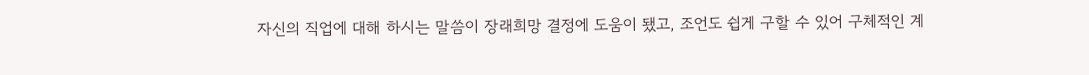자신의 직업에 대해 하시는 말씀이 장래희망 결정에 도움이 됐고, 조언도 쉽게 구할 수 있어 구체적인 계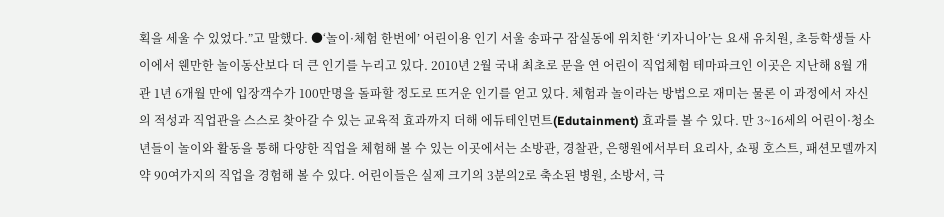획을 세울 수 있었다.”고 말했다. ●‘놀이·체험 한번에’ 어린이용 인기 서울 송파구 잠실동에 위치한 ‘키자니아’는 요새 유치원, 초등학생들 사이에서 웬만한 놀이동산보다 더 큰 인기를 누리고 있다. 2010년 2월 국내 최초로 문을 연 어린이 직업체험 테마파크인 이곳은 지난해 8월 개관 1년 6개월 만에 입장객수가 100만명을 돌파할 정도로 뜨거운 인기를 얻고 있다. 체험과 놀이라는 방법으로 재미는 물론 이 과정에서 자신의 적성과 직업관을 스스로 찾아갈 수 있는 교육적 효과까지 더해 에듀테인먼트(Edutainment) 효과를 볼 수 있다. 만 3~16세의 어린이·청소년들이 놀이와 활동을 통해 다양한 직업을 체험해 볼 수 있는 이곳에서는 소방관, 경찰관, 은행원에서부터 요리사, 쇼핑 호스트, 패션모델까지 약 90여가지의 직업을 경험해 볼 수 있다. 어린이들은 실제 크기의 3분의2로 축소된 병원, 소방서, 극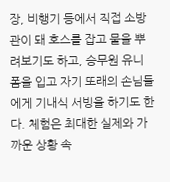장, 비행기 등에서 직접 소방관이 돼 호스를 잡고 물을 뿌려보기도 하고, 승무원 유니폼을 입고 자기 또래의 손님들에게 기내식 서빙을 하기도 한다. 체험은 최대한 실제와 가까운 상황 속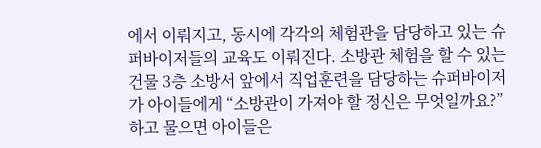에서 이뤄지고, 동시에 각각의 체험관을 담당하고 있는 슈퍼바이저들의 교육도 이뤄진다. 소방관 체험을 할 수 있는 건물 3층 소방서 앞에서 직업훈련을 담당하는 슈퍼바이저가 아이들에게 “소방관이 가져야 할 정신은 무엇일까요?”하고 물으면 아이들은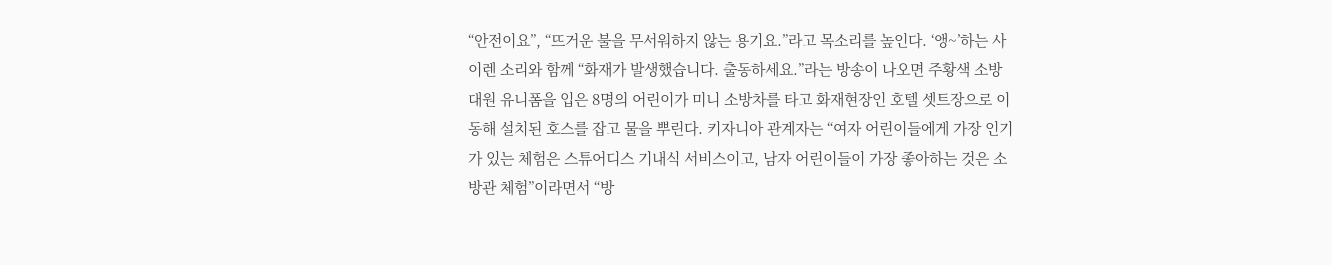“안전이요”, “뜨거운 불을 무서워하지 않는 용기요.”라고 목소리를 높인다. ‘앵~’하는 사이렌 소리와 함께 “화재가 발생했습니다. 출동하세요.”라는 방송이 나오면 주황색 소방대원 유니폼을 입은 8명의 어린이가 미니 소방차를 타고 화재현장인 호텔 셋트장으로 이동해 설치된 호스를 잡고 물을 뿌린다. 키자니아 관계자는 “여자 어린이들에게 가장 인기가 있는 체험은 스튜어디스 기내식 서비스이고, 남자 어린이들이 가장 좋아하는 것은 소방관 체험”이라면서 “방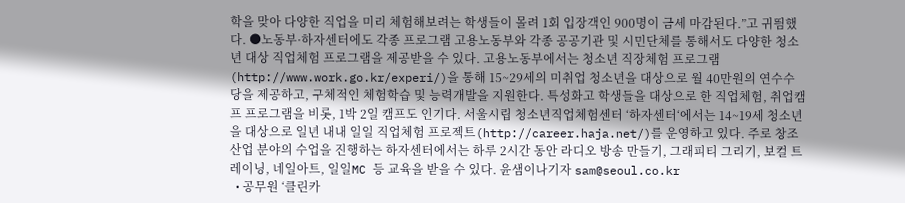학을 맞아 다양한 직업을 미리 체험해보려는 학생들이 몰려 1회 입장객인 900명이 금세 마감된다.”고 귀띔했다. ●노동부·하자센터에도 각종 프로그램 고용노동부와 각종 공공기관 및 시민단체를 통해서도 다양한 청소년 대상 직업체험 프로그램을 제공받을 수 있다. 고용노동부에서는 청소년 직장체험 프로그램(http://www.work.go.kr/experi/)을 통해 15~29세의 미취업 청소년을 대상으로 월 40만원의 연수수당을 제공하고, 구체적인 체험학습 및 능력개발을 지원한다. 특성화고 학생들을 대상으로 한 직업체험, 취업캠프 프로그램을 비롯, 1박 2일 캠프도 인기다. 서울시립 청소년직업체험센터 ‘하자센터‘에서는 14~19세 청소년을 대상으로 일년 내내 일일 직업체험 프로젝트(http://career.haja.net/)를 운영하고 있다. 주로 창조산업 분야의 수업을 진행하는 하자센터에서는 하루 2시간 동안 라디오 방송 만들기, 그래피티 그리기, 보컬 트레이닝, 네일아트, 일일MC 등 교육을 받을 수 있다. 윤샘이나기자 sam@seoul.co.kr
  • 공무원 ‘클린카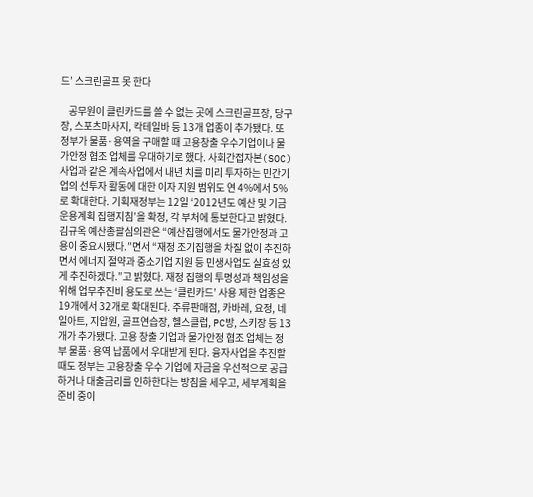드’ 스크린골프 못 한다

    공무원이 클린카드를 쓸 수 없는 곳에 스크린골프장, 당구장, 스포츠마사지, 칵테일바 등 13개 업종이 추가됐다. 또 정부가 물품·용역을 구매할 때 고용창출 우수기업이나 물가안정 협조 업체를 우대하기로 했다. 사회간접자본(SOC) 사업과 같은 계속사업에서 내년 치를 미리 투자하는 민간기업의 선투자 활동에 대한 이자 지원 범위도 연 4%에서 5%로 확대한다. 기획재정부는 12일 ‘2012년도 예산 및 기금운용계획 집행지침’을 확정, 각 부처에 통보한다고 밝혔다. 김규옥 예산총괄심의관은 “예산집행에서도 물가안정과 고용이 중요시됐다.”면서 “재정 조기집행을 차질 없이 추진하면서 에너지 절약과 중소기업 지원 등 민생사업도 실효성 있게 추진하겠다.”고 밝혔다. 재정 집행의 투명성과 책임성을 위해 업무추진비 용도로 쓰는 ‘클린카드’ 사용 제한 업종은 19개에서 32개로 확대된다. 주류판매점, 카바레, 요정, 네일아트, 지압원, 골프연습장, 헬스클럽, PC방, 스키장 등 13개가 추가됐다. 고용 창출 기업과 물가안정 협조 업체는 정부 물품·용역 납품에서 우대받게 된다. 융자사업을 추진할 때도 정부는 고용창출 우수 기업에 자금을 우선적으로 공급하거나 대출금리를 인하한다는 방침을 세우고, 세부계획을 준비 중이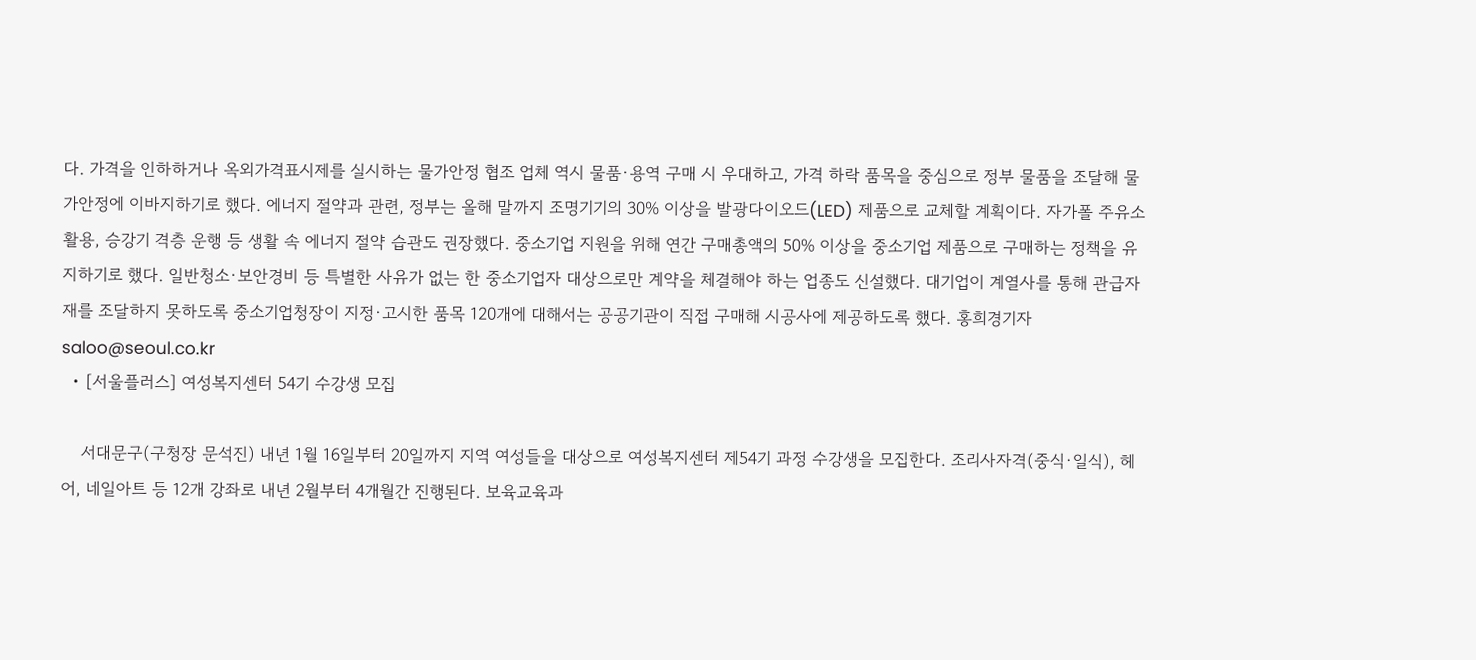다. 가격을 인하하거나 옥외가격표시제를 실시하는 물가안정 협조 업체 역시 물품·용역 구매 시 우대하고, 가격 하락 품목을 중심으로 정부 물품을 조달해 물가안정에 이바지하기로 했다. 에너지 절약과 관련, 정부는 올해 말까지 조명기기의 30% 이상을 발광다이오드(LED) 제품으로 교체할 계획이다. 자가폴 주유소 활용, 승강기 격층 운행 등 생활 속 에너지 절약 습관도 권장했다. 중소기업 지원을 위해 연간 구매총액의 50% 이상을 중소기업 제품으로 구매하는 정책을 유지하기로 했다. 일반청소·보안경비 등 특별한 사유가 없는 한 중소기업자 대상으로만 계약을 체결해야 하는 업종도 신설했다. 대기업이 계열사를 통해 관급자재를 조달하지 못하도록 중소기업청장이 지정·고시한 품목 120개에 대해서는 공공기관이 직접 구매해 시공사에 제공하도록 했다. 홍희경기자 saloo@seoul.co.kr
  • [서울플러스] 여성복지센터 54기 수강생 모집

    서대문구(구청장 문석진) 내년 1월 16일부터 20일까지 지역 여성들을 대상으로 여성복지센터 제54기 과정 수강생을 모집한다. 조리사자격(중식·일식), 헤어, 네일아트 등 12개 강좌로 내년 2월부터 4개월간 진행된다. 보육교육과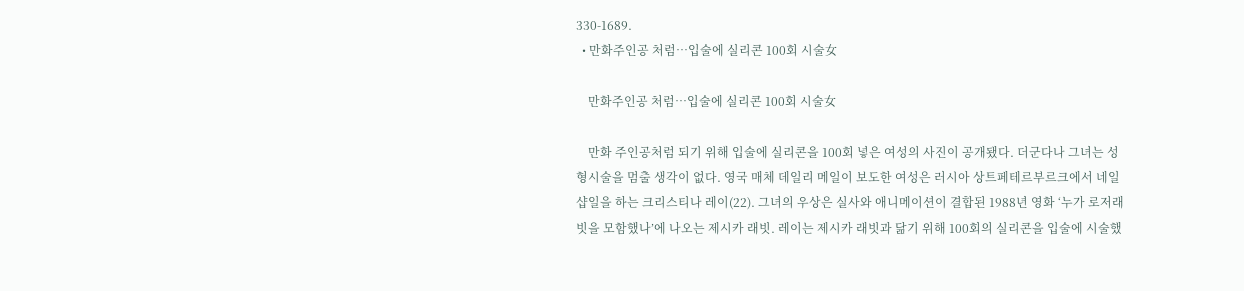330-1689.
  • 만화주인공 처럼…입술에 실리콘 100회 시술女

    만화주인공 처럼…입술에 실리콘 100회 시술女

    만화 주인공처럼 되기 위해 입술에 실리콘을 100회 넣은 여성의 사진이 공개됐다. 더군다나 그녀는 성형시술을 멈출 생각이 없다. 영국 매체 데일리 메일이 보도한 여성은 러시아 상트페테르부르크에서 네일샵일을 하는 크리스티나 레이(22). 그녀의 우상은 실사와 애니메이션이 결합된 1988년 영화 ‘누가 로저래빗을 모함했나’에 나오는 제시카 래빗. 레이는 제시카 래빗과 닮기 위해 100회의 실리콘을 입술에 시술했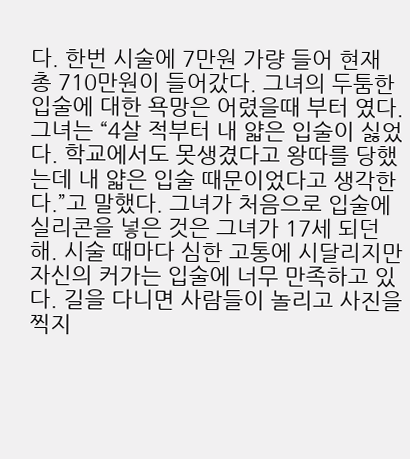다. 한번 시술에 7만원 가량 들어 현재 총 710만원이 들어갔다. 그녀의 두툼한 입술에 대한 욕망은 어렸을때 부터 였다. 그녀는 “4살 적부터 내 얇은 입술이 싫었다. 학교에서도 못생겼다고 왕따를 당했는데 내 얇은 입술 때문이었다고 생각한다.”고 말했다. 그녀가 처음으로 입술에 실리콘을 넣은 것은 그녀가 17세 되던 해. 시술 때마다 심한 고통에 시달리지만 자신의 커가는 입술에 너무 만족하고 있다. 길을 다니면 사람들이 놀리고 사진을 찍지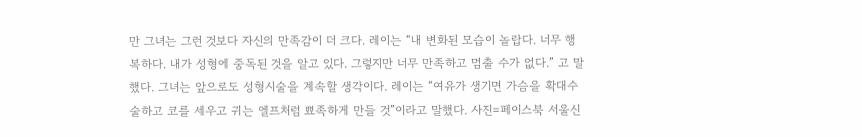만 그녀는 그런 것보다 자신의 만족감이 더 크다. 레이는 “내 변화된 모습이 놀랍다. 너무 행복하다. 내가 성형에 중독된 것을 알고 있다. 그렇지만 너무 만족하고 멈출 수가 없다.” 고 말했다. 그녀는 앞으로도 성형시술을 계속할 생각이다. 레이는 “여유가 생기면 가슴을 확대수술하고 코를 세우고 귀는 엘프처럼 뾰족하게 만들 것”이라고 말했다. 사진=페이스북 서울신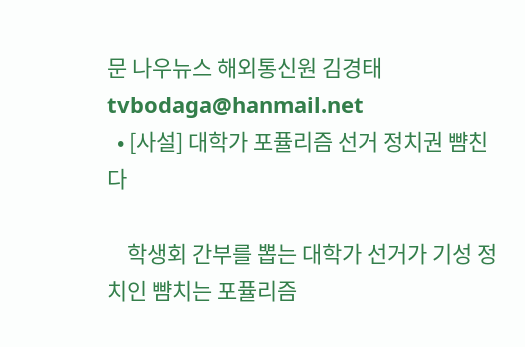문 나우뉴스 해외통신원 김경태 tvbodaga@hanmail.net
  • [사설] 대학가 포퓰리즘 선거 정치권 뺨친다

    학생회 간부를 뽑는 대학가 선거가 기성 정치인 뺨치는 포퓰리즘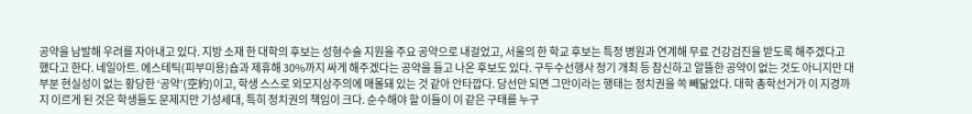공약을 남발해 우려를 자아내고 있다. 지방 소재 한 대학의 후보는 성형수술 지원을 주요 공약으로 내걸었고, 서울의 한 학교 후보는 특정 병원과 연계해 무료 건강검진을 받도록 해주겠다고 했다고 한다. 네일아트. 에스테틱(피부미용)숍과 제휴해 30%까지 싸게 해주겠다는 공약을 들고 나온 후보도 있다. 구두수선행사 정기 개최 등 참신하고 알뜰한 공약이 없는 것도 아니지만 대부분 현실성이 없는 황당한 ‘공약’(空約)이고, 학생 스스로 외모지상주의에 매몰돼 있는 것 같아 안타깝다. 당선만 되면 그만이라는 행태는 정치권을 쏙 빼닮았다. 대학 총학선거가 이 지경까지 이르게 된 것은 학생들도 문제지만 기성세대, 특히 정치권의 책임이 크다. 순수해야 할 이들이 이 같은 구태를 누구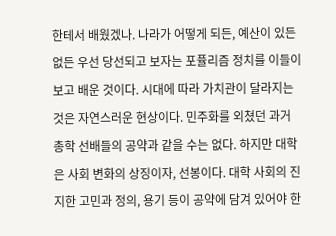한테서 배웠겠나. 나라가 어떻게 되든, 예산이 있든 없든 우선 당선되고 보자는 포퓰리즘 정치를 이들이 보고 배운 것이다. 시대에 따라 가치관이 달라지는 것은 자연스러운 현상이다. 민주화를 외쳤던 과거 총학 선배들의 공약과 같을 수는 없다. 하지만 대학은 사회 변화의 상징이자, 선봉이다. 대학 사회의 진지한 고민과 정의, 용기 등이 공약에 담겨 있어야 한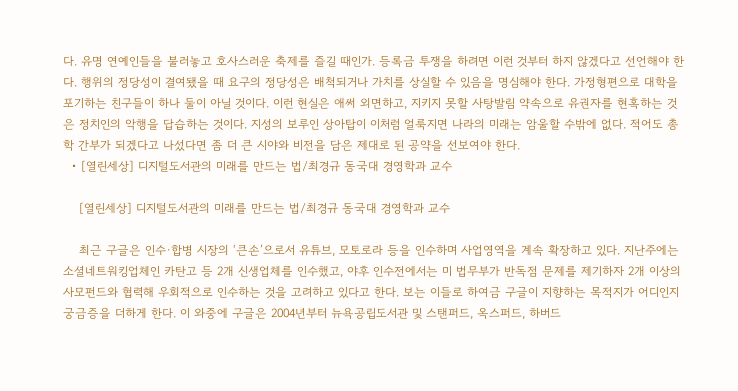다. 유명 연예인들을 불러놓고 호사스러운 축제를 즐길 때인가. 등록금 투쟁을 하려면 이런 것부터 하지 않겠다고 선언해야 한다. 행위의 정당성이 결여됐을 때 요구의 정당성은 배척되거나 가치를 상실할 수 있음을 명심해야 한다. 가정형편으로 대학을 포기하는 친구들이 하나 둘이 아닐 것이다. 이런 현실은 애써 외면하고, 지키지 못할 사탕발림 약속으로 유권자를 현혹하는 것은 정치인의 악행을 답습하는 것이다. 지성의 보루인 상아탑이 이처럼 얼룩지면 나라의 미래는 암울할 수밖에 없다. 적어도 총학 간부가 되겠다고 나섰다면 좀 더 큰 시야와 비전을 담은 제대로 된 공약을 선보여야 한다.
  • [열린세상] 디지털도서관의 미래를 만드는 법/최경규 동국대 경영학과 교수

    [열린세상] 디지털도서관의 미래를 만드는 법/최경규 동국대 경영학과 교수

    최근 구글은 인수·합병 시장의 ‘큰손’으로서 유튜브, 모토로라 등을 인수하며 사업영역을 계속 확장하고 있다. 지난주에는 소셜네트워킹업체인 카탄고 등 2개 신생업체를 인수했고, 야후 인수전에서는 미 법무부가 반독점 문제를 제기하자 2개 이상의 사모펀드와 협력해 우회적으로 인수하는 것을 고려하고 있다고 한다. 보는 이들로 하여금 구글이 지향하는 목적지가 어디인지 궁금증을 더하게 한다. 이 와중에 구글은 2004년부터 뉴욕공립도서관 및 스탠퍼드, 옥스퍼드, 하버드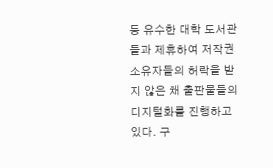등 유수한 대학 도서관들과 제휴하여 저작권 소유자들의 허락을 받지 않은 채 출판물들의 디지털화를 진행하고 있다. 구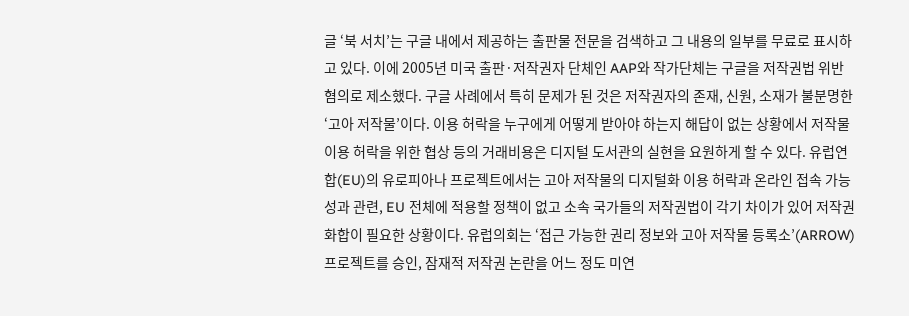글 ‘북 서치’는 구글 내에서 제공하는 출판물 전문을 검색하고 그 내용의 일부를 무료로 표시하고 있다. 이에 2005년 미국 출판·저작권자 단체인 AAP와 작가단체는 구글을 저작권법 위반 혐의로 제소했다. 구글 사례에서 특히 문제가 된 것은 저작권자의 존재, 신원, 소재가 불분명한 ‘고아 저작물’이다. 이용 허락을 누구에게 어떻게 받아야 하는지 해답이 없는 상황에서 저작물 이용 허락을 위한 협상 등의 거래비용은 디지털 도서관의 실현을 요원하게 할 수 있다. 유럽연합(EU)의 유로피아나 프로젝트에서는 고아 저작물의 디지털화 이용 허락과 온라인 접속 가능성과 관련, EU 전체에 적용할 정책이 없고 소속 국가들의 저작권법이 각기 차이가 있어 저작권 화합이 필요한 상황이다. 유럽의회는 ‘접근 가능한 권리 정보와 고아 저작물 등록소’(ARROW) 프로젝트를 승인, 잠재적 저작권 논란을 어느 정도 미연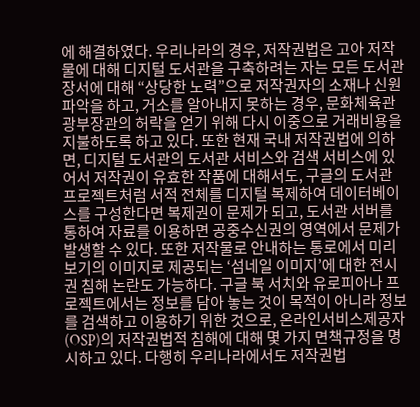에 해결하였다. 우리나라의 경우, 저작권법은 고아 저작물에 대해 디지털 도서관을 구축하려는 자는 모든 도서관 장서에 대해 “상당한 노력”으로 저작권자의 소재나 신원 파악을 하고, 거소를 알아내지 못하는 경우, 문화체육관광부장관의 허락을 얻기 위해 다시 이중으로 거래비용을 지불하도록 하고 있다. 또한 현재 국내 저작권법에 의하면, 디지털 도서관의 도서관 서비스와 검색 서비스에 있어서 저작권이 유효한 작품에 대해서도, 구글의 도서관 프로젝트처럼 서적 전체를 디지털 복제하여 데이터베이스를 구성한다면 복제권이 문제가 되고, 도서관 서버를 통하여 자료를 이용하면 공중수신권의 영역에서 문제가 발생할 수 있다. 또한 저작물로 안내하는 통로에서 미리보기의 이미지로 제공되는 ‘섬네일 이미지’에 대한 전시권 침해 논란도 가능하다. 구글 북 서치와 유로피아나 프로젝트에서는 정보를 담아 놓는 것이 목적이 아니라 정보를 검색하고 이용하기 위한 것으로, 온라인서비스제공자(OSP)의 저작권법적 침해에 대해 몇 가지 면책규정을 명시하고 있다. 다행히 우리나라에서도 저작권법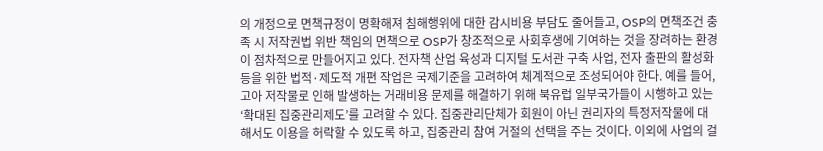의 개정으로 면책규정이 명확해져 침해행위에 대한 감시비용 부담도 줄어들고, OSP의 면책조건 충족 시 저작권법 위반 책임의 면책으로 OSP가 창조적으로 사회후생에 기여하는 것을 장려하는 환경이 점차적으로 만들어지고 있다. 전자책 산업 육성과 디지털 도서관 구축 사업, 전자 출판의 활성화 등을 위한 법적·제도적 개편 작업은 국제기준을 고려하여 체계적으로 조성되어야 한다. 예를 들어, 고아 저작물로 인해 발생하는 거래비용 문제를 해결하기 위해 북유럽 일부국가들이 시행하고 있는 ‘확대된 집중관리제도’를 고려할 수 있다. 집중관리단체가 회원이 아닌 권리자의 특정저작물에 대해서도 이용을 허락할 수 있도록 하고, 집중관리 참여 거절의 선택을 주는 것이다. 이외에 사업의 걸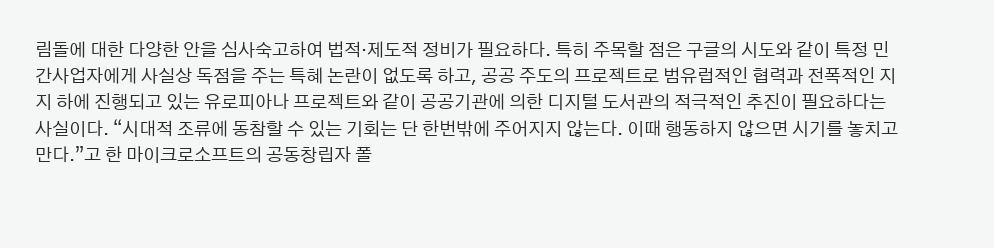림돌에 대한 다양한 안을 심사숙고하여 법적·제도적 정비가 필요하다. 특히 주목할 점은 구글의 시도와 같이 특정 민간사업자에게 사실상 독점을 주는 특혜 논란이 없도록 하고, 공공 주도의 프로젝트로 범유럽적인 협력과 전폭적인 지지 하에 진행되고 있는 유로피아나 프로젝트와 같이 공공기관에 의한 디지털 도서관의 적극적인 추진이 필요하다는 사실이다. “시대적 조류에 동참할 수 있는 기회는 단 한번밖에 주어지지 않는다. 이때 행동하지 않으면 시기를 놓치고 만다.”고 한 마이크로소프트의 공동창립자 폴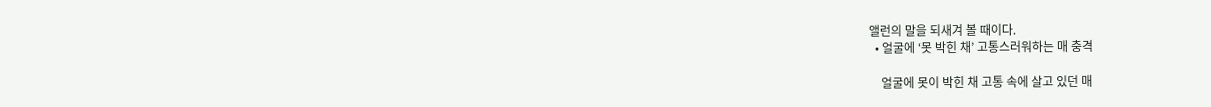앨런의 말을 되새겨 볼 때이다.
  • 얼굴에 ‘못 박힌 채’ 고통스러워하는 매 충격

    얼굴에 못이 박힌 채 고통 속에 살고 있던 매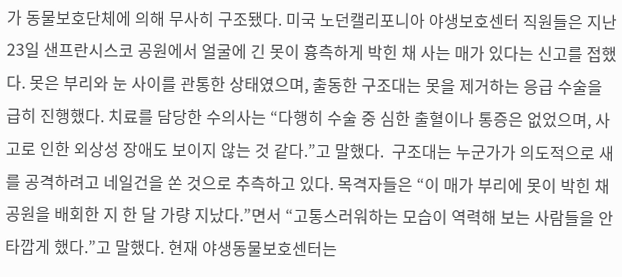가 동물보호단체에 의해 무사히 구조됐다. 미국 노던캘리포니아 야생보호센터 직원들은 지난 23일 샌프란시스코 공원에서 얼굴에 긴 못이 흉측하게 박힌 채 사는 매가 있다는 신고를 접했다. 못은 부리와 눈 사이를 관통한 상태였으며, 출동한 구조대는 못을 제거하는 응급 수술을 급히 진행했다. 치료를 담당한 수의사는 “다행히 수술 중 심한 출혈이나 통증은 없었으며, 사고로 인한 외상성 장애도 보이지 않는 것 같다.”고 말했다.  구조대는 누군가가 의도적으로 새를 공격하려고 네일건을 쏜 것으로 추측하고 있다. 목격자들은 “이 매가 부리에 못이 박힌 채 공원을 배회한 지 한 달 가량 지났다.”면서 “고통스러워하는 모습이 역력해 보는 사람들을 안타깝게 했다.”고 말했다. 현재 야생동물보호센터는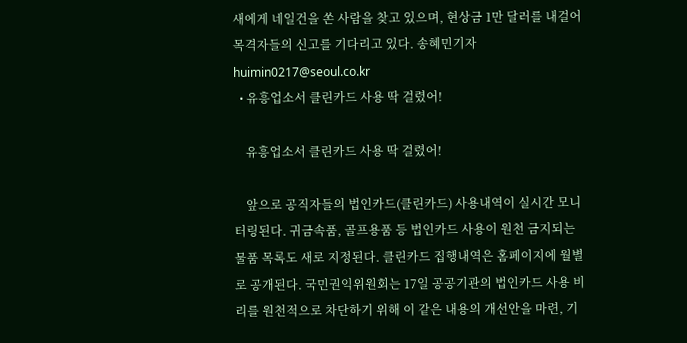새에게 네일건을 쏜 사람을 찾고 있으며, 현상금 1만 달러를 내걸어 목격자들의 신고를 기다리고 있다. 송혜민기자 huimin0217@seoul.co.kr
  • 유흥업소서 클린카드 사용 딱 걸렸어!

    유흥업소서 클린카드 사용 딱 걸렸어!

    앞으로 공직자들의 법인카드(클린카드) 사용내역이 실시간 모니터링된다. 귀금속품, 골프용품 등 법인카드 사용이 원천 금지되는 물품 목록도 새로 지정된다. 클린카드 집행내역은 홈페이지에 월별로 공개된다. 국민권익위원회는 17일 공공기관의 법인카드 사용 비리를 원천적으로 차단하기 위해 이 같은 내용의 개선안을 마련, 기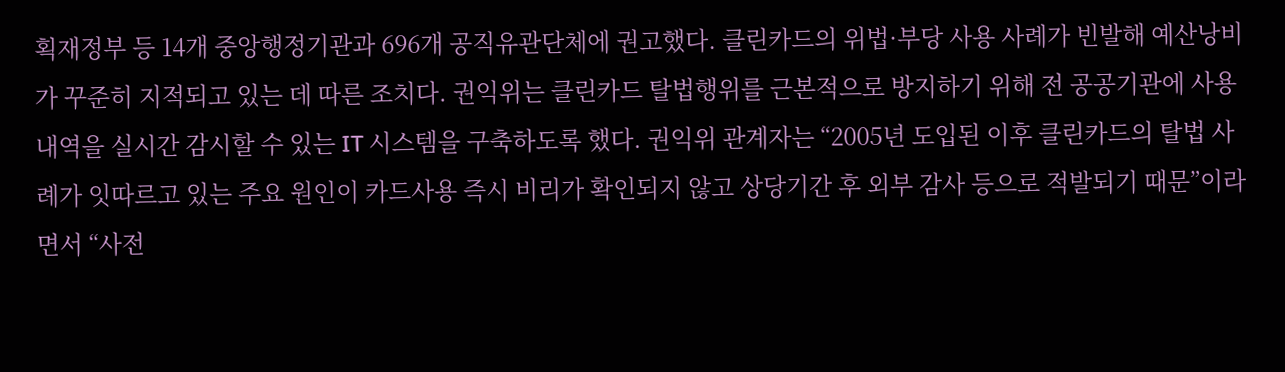획재정부 등 14개 중앙행정기관과 696개 공직유관단체에 권고했다. 클린카드의 위법·부당 사용 사례가 빈발해 예산낭비가 꾸준히 지적되고 있는 데 따른 조치다. 권익위는 클린카드 탈법행위를 근본적으로 방지하기 위해 전 공공기관에 사용내역을 실시간 감시할 수 있는 IT 시스템을 구축하도록 했다. 권익위 관계자는 “2005년 도입된 이후 클린카드의 탈법 사례가 잇따르고 있는 주요 원인이 카드사용 즉시 비리가 확인되지 않고 상당기간 후 외부 감사 등으로 적발되기 때문”이라면서 “사전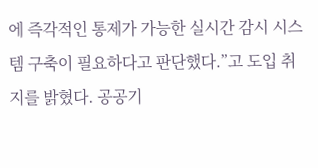에 즉각적인 통제가 가능한 실시간 감시 시스템 구축이 필요하다고 판단했다.”고 도입 취지를 밝혔다. 공공기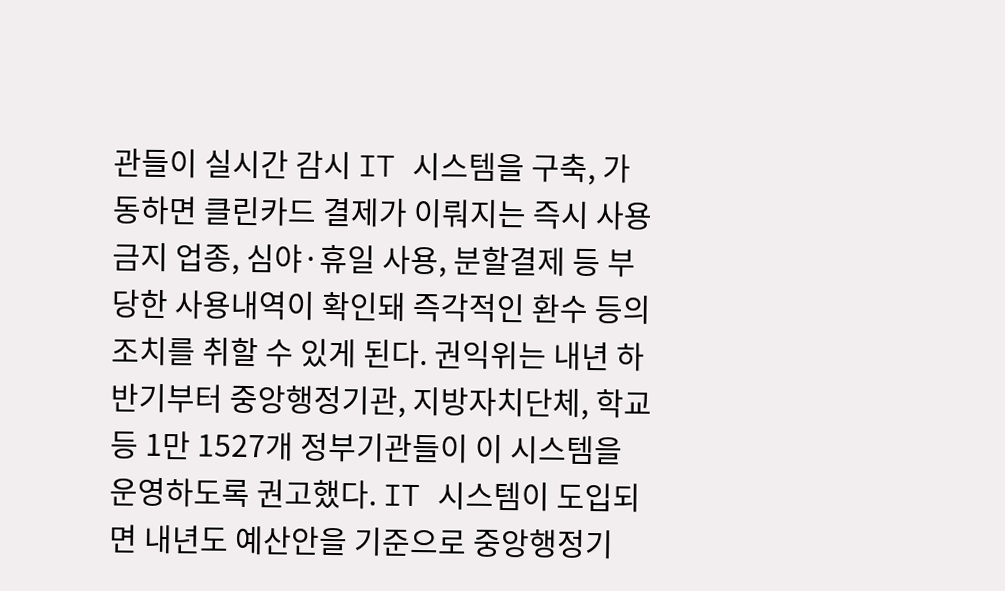관들이 실시간 감시 IT 시스템을 구축, 가동하면 클린카드 결제가 이뤄지는 즉시 사용금지 업종, 심야·휴일 사용, 분할결제 등 부당한 사용내역이 확인돼 즉각적인 환수 등의 조치를 취할 수 있게 된다. 권익위는 내년 하반기부터 중앙행정기관, 지방자치단체, 학교 등 1만 1527개 정부기관들이 이 시스템을 운영하도록 권고했다. IT 시스템이 도입되면 내년도 예산안을 기준으로 중앙행정기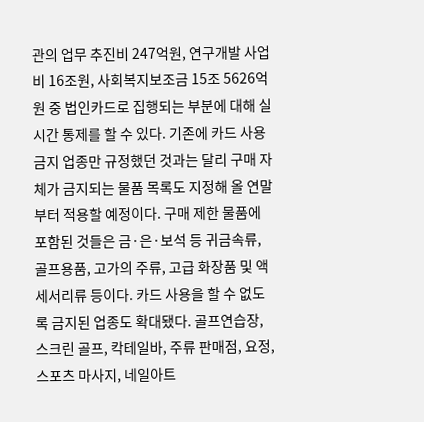관의 업무 추진비 247억원, 연구개발 사업비 16조원, 사회복지보조금 15조 5626억원 중 법인카드로 집행되는 부분에 대해 실시간 통제를 할 수 있다. 기존에 카드 사용금지 업종만 규정했던 것과는 달리 구매 자체가 금지되는 물품 목록도 지정해 올 연말부터 적용할 예정이다. 구매 제한 물품에 포함된 것들은 금·은·보석 등 귀금속류, 골프용품, 고가의 주류, 고급 화장품 및 액세서리류 등이다. 카드 사용을 할 수 없도록 금지된 업종도 확대됐다. 골프연습장, 스크린 골프, 칵테일바, 주류 판매점, 요정, 스포츠 마사지, 네일아트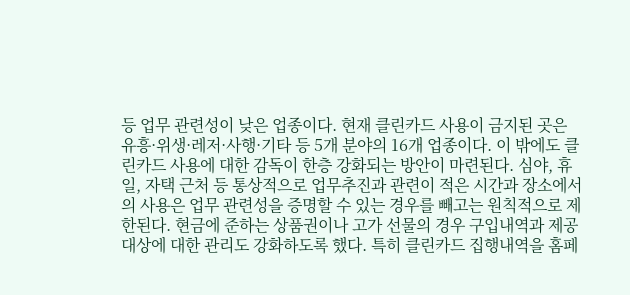등 업무 관련성이 낮은 업종이다. 현재 클린카드 사용이 금지된 곳은 유흥·위생·레저·사행·기타 등 5개 분야의 16개 업종이다. 이 밖에도 클린카드 사용에 대한 감독이 한층 강화되는 방안이 마련된다. 심야, 휴일, 자택 근처 등 통상적으로 업무추진과 관련이 적은 시간과 장소에서의 사용은 업무 관련성을 증명할 수 있는 경우를 빼고는 원칙적으로 제한된다. 현금에 준하는 상품권이나 고가 선물의 경우 구입내역과 제공대상에 대한 관리도 강화하도록 했다. 특히 클린카드 집행내역을 홈페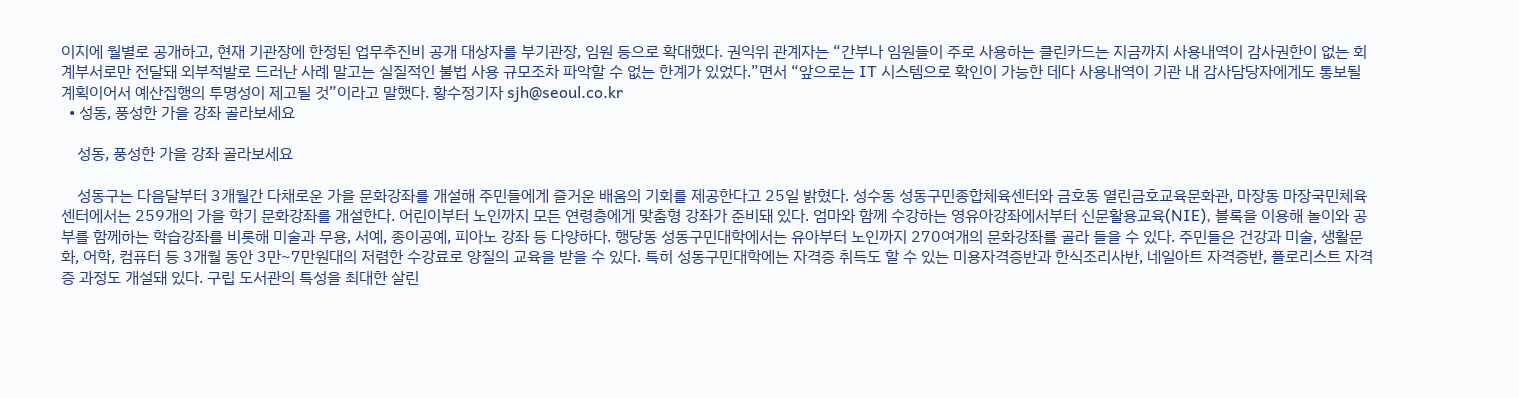이지에 월별로 공개하고, 현재 기관장에 한정된 업무추진비 공개 대상자를 부기관장, 임원 등으로 확대했다. 권익위 관계자는 “간부나 임원들이 주로 사용하는 클린카드는 지금까지 사용내역이 감사권한이 없는 회계부서로만 전달돼 외부적발로 드러난 사례 말고는 실질적인 불법 사용 규모조차 파악할 수 없는 한계가 있었다.”면서 “앞으로는 IT 시스템으로 확인이 가능한 데다 사용내역이 기관 내 감사담당자에게도 통보될 계획이어서 예산집행의 투명성이 제고될 것”이라고 말했다. 황수정기자 sjh@seoul.co.kr
  • 성동, 풍성한 가을 강좌 골라보세요

    성동, 풍성한 가을 강좌 골라보세요

    성동구는 다음달부터 3개월간 다채로운 가을 문화강좌를 개설해 주민들에게 즐거운 배움의 기회를 제공한다고 25일 밝혔다. 성수동 성동구민종합체육센터와 금호동 열린금호교육문화관, 마장동 마장국민체육센터에서는 259개의 가을 학기 문화강좌를 개설한다. 어린이부터 노인까지 모든 연령층에게 맞춤형 강좌가 준비돼 있다. 엄마와 함께 수강하는 영유아강좌에서부터 신문활용교육(NIE), 블록을 이용해 놀이와 공부를 함께하는 학습강좌를 비롯해 미술과 무용, 서예, 종이공예, 피아노 강좌 등 다양하다. 행당동 성동구민대학에서는 유아부터 노인까지 270여개의 문화강좌를 골라 들을 수 있다. 주민들은 건강과 미술, 생활문화, 어학, 컴퓨터 등 3개월 동안 3만~7만원대의 저렴한 수강료로 양질의 교육을 받을 수 있다. 특히 성동구민대학에는 자격증 취득도 할 수 있는 미용자격증반과 한식조리사반, 네일아트 자격증반, 플로리스트 자격증 과정도 개설돼 있다. 구립 도서관의 특성을 최대한 살린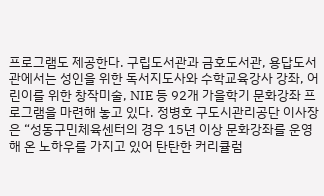프로그램도 제공한다. 구립도서관과 금호도서관, 용답도서관에서는 성인을 위한 독서지도사와 수학교육강사 강좌, 어린이를 위한 창작미술, NIE 등 92개 가을학기 문화강좌 프로그램을 마련해 놓고 있다. 정병호 구도시관리공단 이사장은 “성동구민체육센터의 경우 15년 이상 문화강좌를 운영해 온 노하우를 가지고 있어 탄탄한 커리큘럼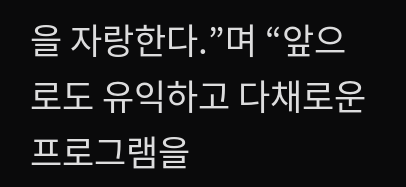을 자랑한다.”며 “앞으로도 유익하고 다채로운 프로그램을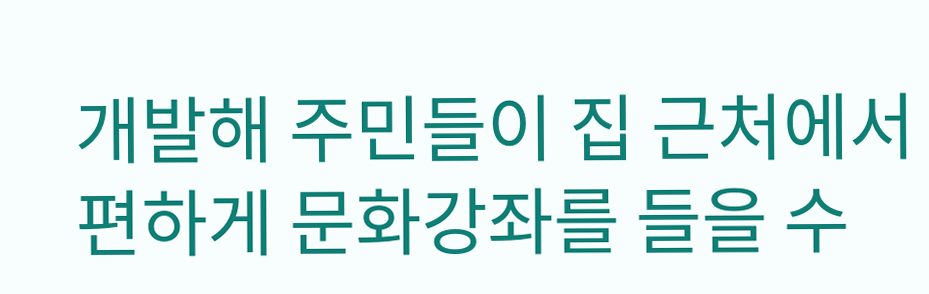개발해 주민들이 집 근처에서 편하게 문화강좌를 들을 수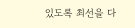있도록 최선을 다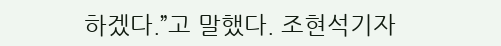하겠다.”고 말했다. 조현석기자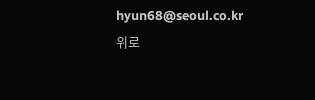hyun68@seoul.co.kr
위로